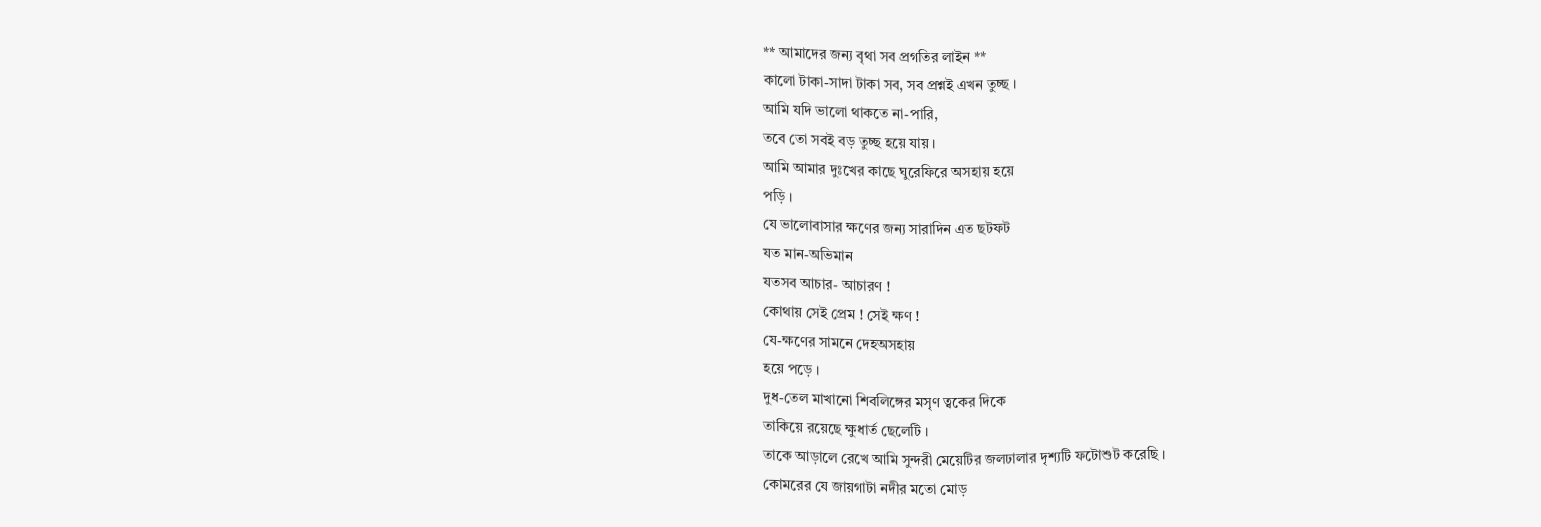** আমাদের জন্য বৃথা সব প্রগতির লাইন **
কালো টাকা-সাদা টাকা সব, সব প্রশ্নই এখন তুচ্ছ ।
আমি যদি ভালো থাকতে না-পারি,
তবে তো সবই বড় তুচ্ছ হয়ে যায় ।
আমি আমার দুঃখের কাছে ঘুরেফিরে অসহায় হয়ে
পড়ি ।
যে ভালোবাসার ক্ষণের জন্য সারাদিন এত ছটফট
যত মান-অভিমান
যতসব আচার- আচারণ !
কোথায় সেই প্রেম ! সেই ক্ষণ !
যে-ক্ষণের সামনে দেহঅসহায়
হয়ে পড়ে ।
দুধ-তেল মাখানো শিবলিঙ্গের মসৃণ ত্বকের দিকে
তাকিয়ে রয়েছে ক্ষুধার্ত ছেলেটি ।
তাকে আড়ালে রেখে আমি সুন্দরী মেয়েটির জলঢালার দৃশ্যটি ফটোশুট করেছি ।
কোমরের যে জায়গাটা নদীর মতো মোড়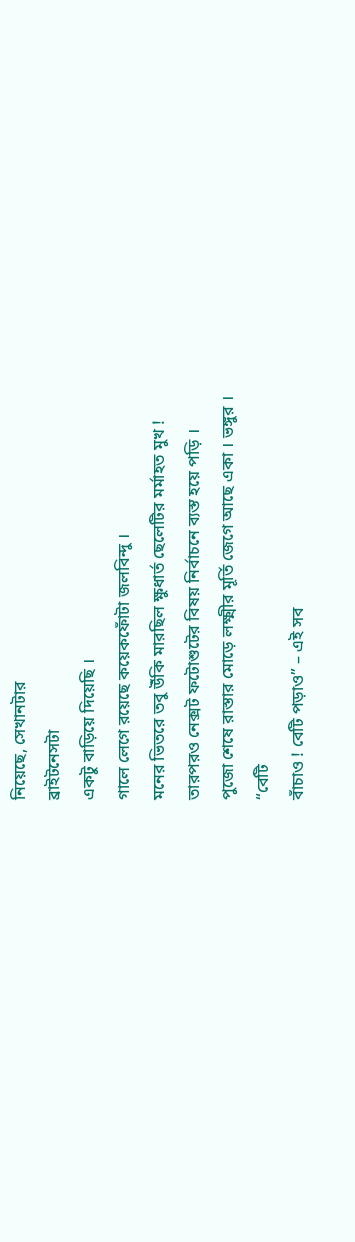নিয়েছে, সেখানটার
ব্রাইটনেসটা
একটু বাড়িয়ে দিয়েছি ।
গালে লেগে রয়েছে কয়েকফোঁটা জলবিন্দু ।
মনের ভিতরে তবু উঁকি মারছিল ক্ষুধার্ত ছেলেটির মর্মাহত মুখ !
তারপরও নেক্সট ফটোশুটের বিষয় নির্বাচনে ব্যস্ত হয়ে পড়ি ।
পুজো শেষে রাস্তার মোড়ে লক্ষ্মীর মূর্তি জেগে আছে একা । ভঙ্গুর ।
“বেটি
বাঁচাও ! বেটি পড়াও” – এই সব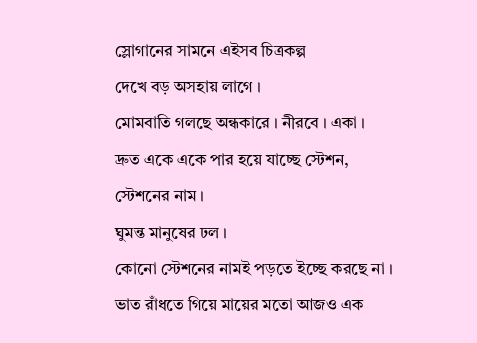স্লোগানের সামনে এইসব চিত্রকল্প
দেখে বড় অসহায় লাগে ।
মোমবাতি গলছে অন্ধকারে । নীরবে । একা ।
দ্রুত একে একে পার হয়ে যাচ্ছে স্টেশন,
স্টেশনের নাম ।
ঘুমন্ত মানুষের ঢল ।
কোনো স্টেশনের নামই পড়তে ইচ্ছে করছে না ।
ভাত রাঁধতে গিয়ে মায়ের মতো আজও এক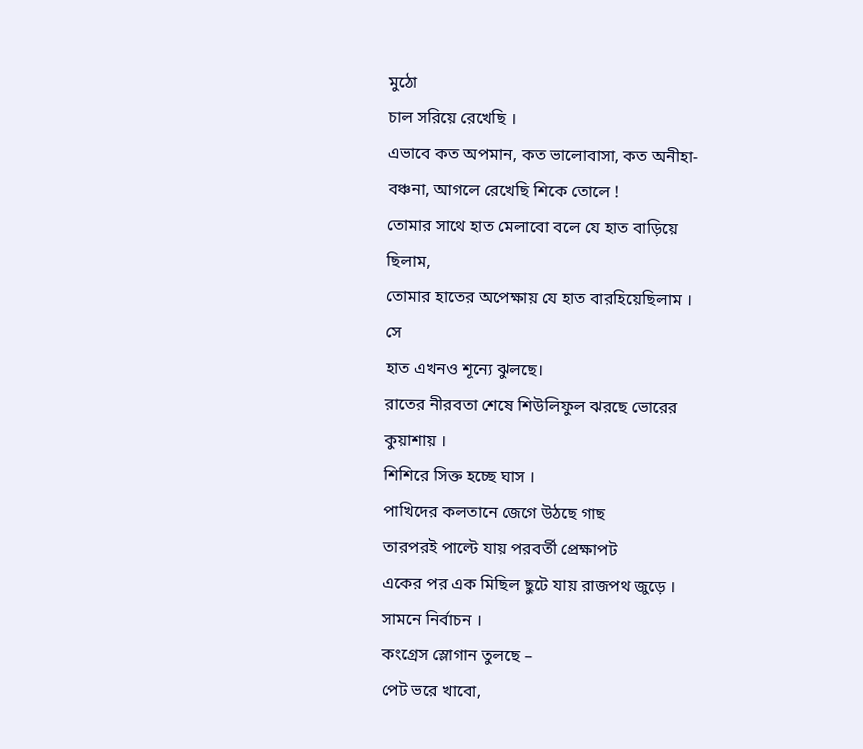মুঠো
চাল সরিয়ে রেখেছি ।
এভাবে কত অপমান, কত ভালোবাসা, কত অনীহা-
বঞ্চনা, আগলে রেখেছি শিকে তোলে !
তোমার সাথে হাত মেলাবো বলে যে হাত বাড়িয়ে
ছিলাম,
তোমার হাতের অপেক্ষায় যে হাত বারহিয়েছিলাম ।
সে
হাত এখনও শূন্যে ঝুলছে।
রাতের নীরবতা শেষে শিউলিফুল ঝরছে ভোরের
কুয়াশায় ।
শিশিরে সিক্ত হচ্ছে ঘাস ।
পাখিদের কলতানে জেগে উঠছে গাছ
তারপরই পাল্টে যায় পরবর্তী প্রেক্ষাপট
একের পর এক মিছিল ছুটে যায় রাজপথ জুড়ে ।
সামনে নির্বাচন ।
কংগ্রেস স্লোগান তুলছে –
পেট ভরে খাবো,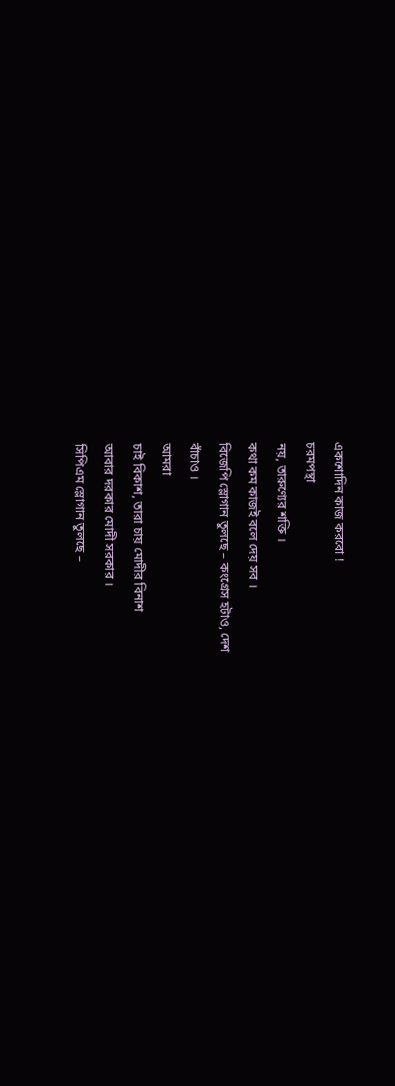একশোদিন কাজ করবো !
চরমপন্থা
নয়, তারুণ্যের শক্তি ।
কথা কম কাজই বলে দেয় সব ।
বিজেপি স্লোগান তুলছে – কংগ্রেস হটাও, দেশ
বাঁচাও ।
আমরা
চাই বিকাশ, তারা চায় মোদীর বিনাশ
আবার দরকার মোদী সরকার ।
সিপিএম স্লোগান তুলছে –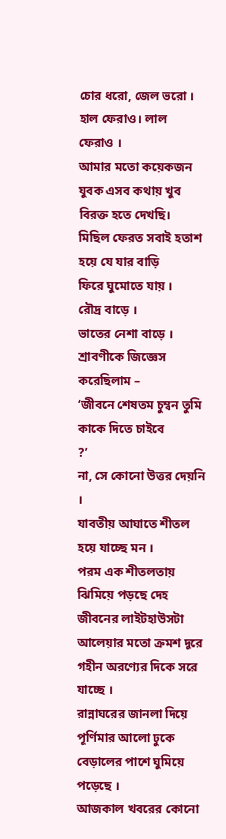চোর ধরো, জেল ভরো ।
হাল ফেরাও। লাল
ফেরাও ।
আমার মতো কয়েকজন যুবক এসব কথায় খুব বিরক্ত হতে দেখছি।
মিছিল ফেরত সবাই হতাশ হয়ে যে যার বাড়ি
ফিরে ঘুমোতে যায় ।
রৌদ্র বাড়ে ।
ভাতের নেশা বাড়ে ।
শ্রাবণীকে জিজ্ঞেস করেছিলাম –
‘জীবনে শেষতম চুম্বন তুমি কাকে দিতে চাইবে
?’
না, সে কোনো উত্তর দেয়নি ।
যাবতীয় আঘাতে শীতল হয়ে যাচ্ছে মন ।
পরম এক শীতলতায় ঝিমিয়ে পড়ছে দেহ
জীবনের লাইটহাউসটা আলেয়ার মতো ক্রমশ দূরে
গহীন অরণ্যের দিকে সরে যাচ্ছে ।
রান্নাঘরের জানলা দিয়ে পূর্ণিমার আলো ঢুকে
বেড়ালের পাশে ঘুমিয়ে পড়েছে ।
আজকাল খবরের কোনো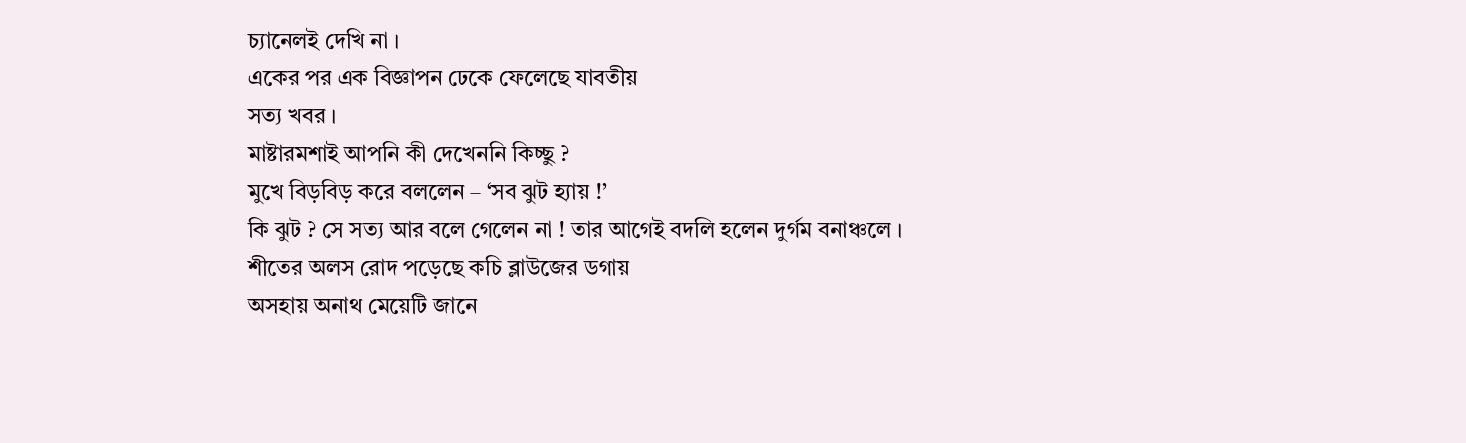চ্যানেলই দেখি না ।
একের পর এক বিজ্ঞাপন ঢেকে ফেলেছে যাবতীয়
সত্য খবর ।
মাষ্টারমশাই আপনি কী দেখেননি কিচ্ছু ?
মুখে বিড়বিড় করে বললেন – ‘সব ঝুট হ্যায় !’
কি ঝুট ? সে সত্য আর বলে গেলেন না ! তার আগেই বদলি হলেন দুর্গম বনাঞ্চলে ।
শীতের অলস রোদ পড়েছে কচি ব্লাউজের ডগায়
অসহায় অনাথ মেয়েটি জানে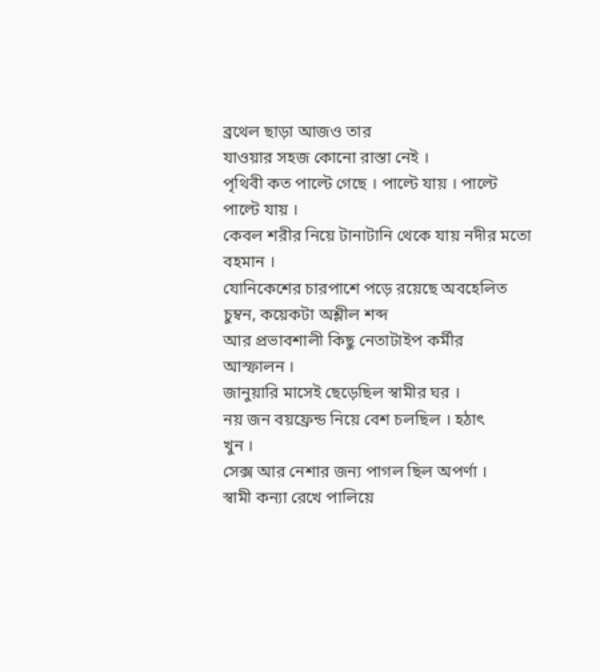ব্রথেল ছাড়া আজও তার
যাওয়ার সহজ কোনো রাস্তা নেই ।
পৃথিবী কত পাল্টে গেছে । পাল্টে যায় । পাল্টে পাল্টে যায় ।
কেবল শরীর নিয়ে টানাটানি থেকে যায় নদীর মতো বহমান ।
যোনিকেশের চারপাশে পড়ে রয়েছে অবহেলিত
চুম্বন, কয়েকটা অশ্লীল শব্দ
আর প্রভাবশালী কিছু নেতাটাইপ কর্মীর
আস্ফালন ।
জানুয়ারি মাসেই ছেড়েছিল স্বামীর ঘর ।
নয় জন বয়ফ্রেন্ড নিয়ে বেশ চলছিল । হঠাৎ
খুন ।
সেক্স আর নেশার জন্য পাগল ছিল অপর্ণা ।
স্বামী কন্যা রেখে পালিয়ে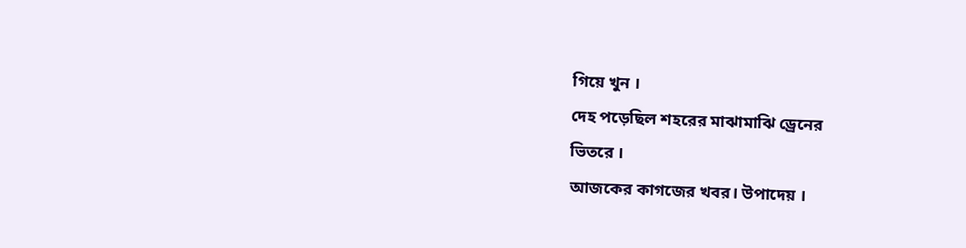গিয়ে খুন ।
দেহ পড়েছিল শহরের মাঝামাঝি ড্রেনের
ভিতরে ।
আজকের কাগজের খবর। উপাদেয় ।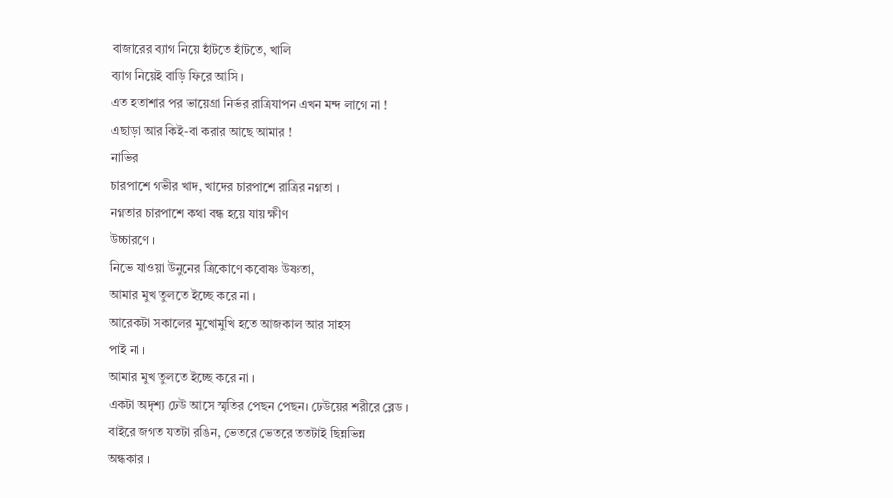বাজারের ব্যাগ নিয়ে হাঁটতে হাঁটতে, খালি
ব্যাগ নিয়েই বাড়ি ফিরে আসি ।
এত হতাশার পর ভায়েগ্রা নির্ভর রাত্রিযাপন এখন মন্দ লাগে না !
এছাড়া আর কিই-বা করার আছে আমার !
নাভির
চারপাশে গভীর খাদ, খাদের চারপাশে রাত্রির নগ্নতা ।
নগ্নতার চারপাশে কথা বন্ধ হয়ে যায় ক্ষীণ
উচ্চারণে ।
নিভে যাওয়া উনুনের ত্রিকোণে কবোষ্ণ উষ্ণতা,
আমার মুখ তুলতে ইচ্ছে করে না ।
আরেকটা সকালের মুখোমুখি হতে আজকাল আর সাহস
পাই না ।
আমার মুখ তুলতে ইচ্ছে করে না ।
একটা অদৃশ্য ঢেউ আসে স্মৃতির পেছন পেছন। ঢেউয়ের শরীরে ব্লেড ।
বাইরে জগত যতটা রঙিন, ভেতরে ভেতরে ততটাই ছিন্নভিন্ন
অন্ধকার ।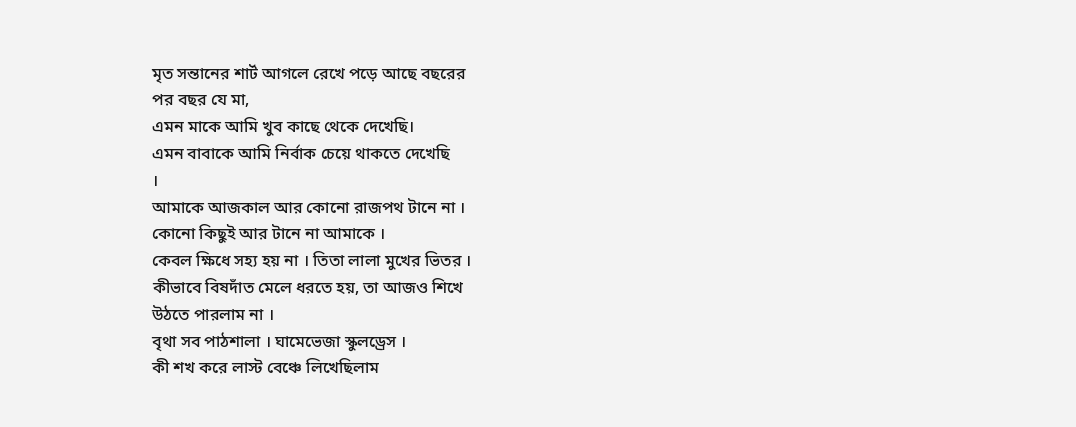মৃত সন্তানের শার্ট আগলে রেখে পড়ে আছে বছরের
পর বছর যে মা,
এমন মাকে আমি খুব কাছে থেকে দেখেছি।
এমন বাবাকে আমি নির্বাক চেয়ে থাকতে দেখেছি
।
আমাকে আজকাল আর কোনো রাজপথ টানে না ।
কোনো কিছুই আর টানে না আমাকে ।
কেবল ক্ষিধে সহ্য হয় না । তিতা লালা মুখের ভিতর ।
কীভাবে বিষদাঁত মেলে ধরতে হয়, তা আজও শিখে
উঠতে পারলাম না ।
বৃথা সব পাঠশালা । ঘামেভেজা স্কুলড্রেস ।
কী শখ করে লাস্ট বেঞ্চে লিখেছিলাম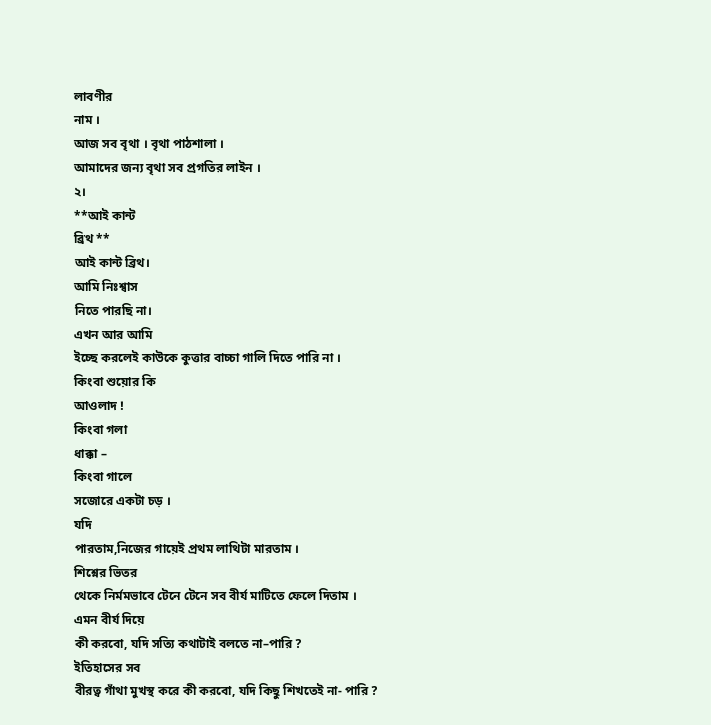লাবণীর
নাম ।
আজ সব বৃথা । বৃথা পাঠশালা ।
আমাদের জন্য বৃথা সব প্রগতির লাইন ।
২।
**আই কান্ট
ব্রিথ **
আই কান্ট ব্রিথ।
আমি নিঃশ্বাস
নিতে পারছি না।
এখন আর আমি
ইচ্ছে করলেই কাউকে কুত্তার বাচ্চা গালি দিতে পারি না ।
কিংবা শুয়োর কি
আওলাদ !
কিংবা গলা
ধাক্কা –
কিংবা গালে
সজোরে একটা চড় ।
যদি
পারতাম,নিজের গায়েই প্রথম লাথিটা মারতাম ।
শিশ্নের ভিতর
থেকে নির্মমভাবে টেনে টেনে সব বীর্য মাটিতে ফেলে দিতাম ।
এমন বীর্য দিয়ে
কী করবো, যদি সত্যি কথাটাই বলতে না–পারি ?
ইতিহাসের সব
বীরত্ব গাঁথা মুখস্থ করে কী করবো, যদি কিছু শিখতেই না- পারি ?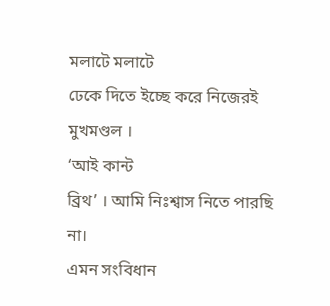মলাটে মলাটে
ঢেকে দিতে ইচ্ছে করে নিজেরই মুখমণ্ডল ।
‘আই কান্ট
ব্রিথ’ । আমি নিঃশ্বাস নিতে পারছি না।
এমন সংবিধান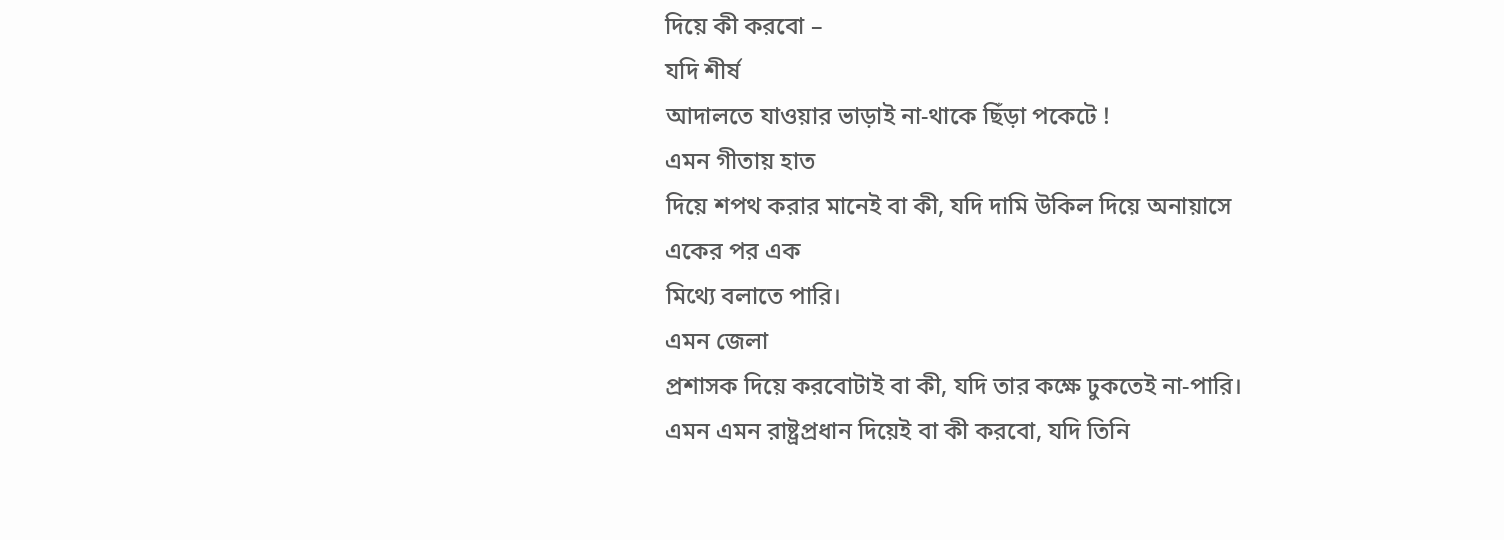দিয়ে কী করবো –
যদি শীর্ষ
আদালতে যাওয়ার ভাড়াই না-থাকে ছিঁড়া পকেটে !
এমন গীতায় হাত
দিয়ে শপথ করার মানেই বা কী, যদি দামি উকিল দিয়ে অনায়াসে
একের পর এক
মিথ্যে বলাতে পারি।
এমন জেলা
প্রশাসক দিয়ে করবোটাই বা কী, যদি তার কক্ষে ঢুকতেই না-পারি।
এমন এমন রাষ্ট্রপ্রধান দিয়েই বা কী করবো, যদি তিনি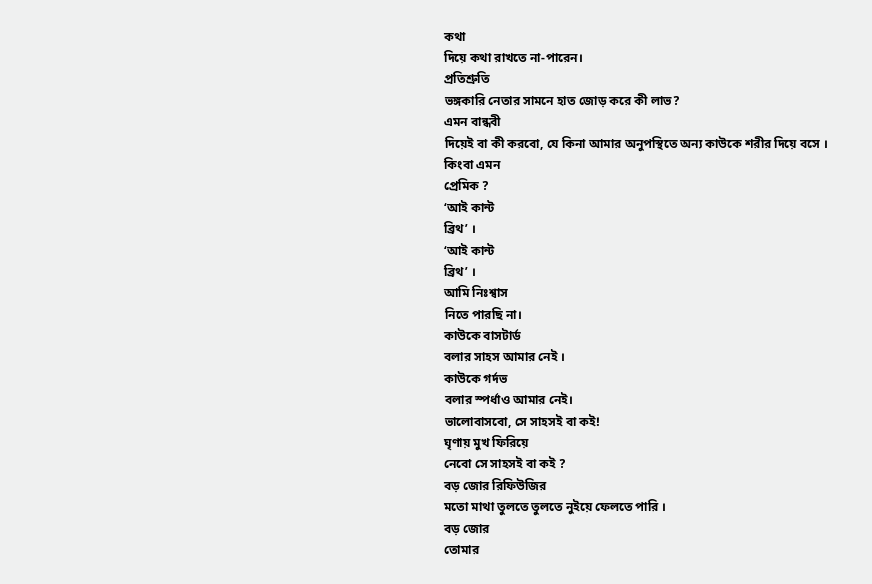কথা
দিয়ে কথা রাখতে না-পারেন।
প্রতিশ্রুতি
ভঙ্গকারি নেতার সামনে হাত জোড় করে কী লাভ?
এমন বান্ধবী
দিয়েই বা কী করবো, যে কিনা আমার অনুপস্থিতে অন্য কাউকে শরীর দিয়ে বসে ।
কিংবা এমন
প্রেমিক ?
‘আই কান্ট
ব্রিথ’ ।
‘আই কান্ট
ব্রিথ’ ।
আমি নিঃশ্বাস
নিতে পারছি না।
কাউকে বাসটার্ড
বলার সাহস আমার নেই ।
কাউকে গর্দভ
বলার স্পর্ধাও আমার নেই।
ভালোবাসবো, সে সাহসই বা কই!
ঘৃণায় মুখ ফিরিয়ে
নেবো সে সাহসই বা কই ?
বড় জোর রিফিউজির
মতো মাথা তুলতে তুলতে নুইয়ে ফেলতে পারি ।
বড় জোর
তোমার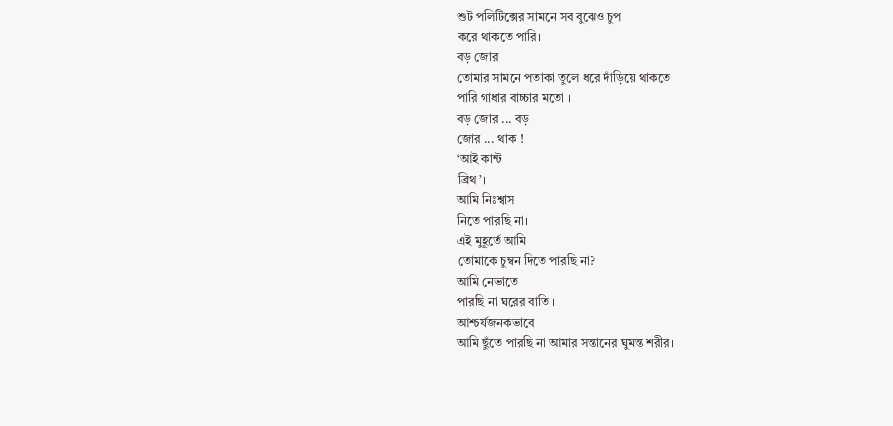শুট পলিটিক্সের সামনে সব বুঝেও চুপ
করে থাকতে পারি।
বড় জোর
তোমার সামনে পতাকা তুলে ধরে দাঁড়িয়ে থাকতে
পারি গাধার বাচ্চার মতো ।
বড় জোর ... বড়
জোর ... থাক !
‘আই কান্ট
ব্রিথ’।
আমি নিঃশ্বাস
নিতে পারছি না।
এই মুহূর্তে আমি
তোমাকে চুম্বন দিতে পারছি না?
আমি নেভাতে
পারছি না ঘরের বাতি ।
আশ্চর্যজনকভাবে
আমি ছুঁতে পারছি না আমার সন্তানের ঘুমন্ত শরীর।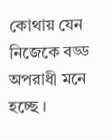কোথায় যেন
নিজেকে বড্ড অপরাধী মনে হচ্ছে ।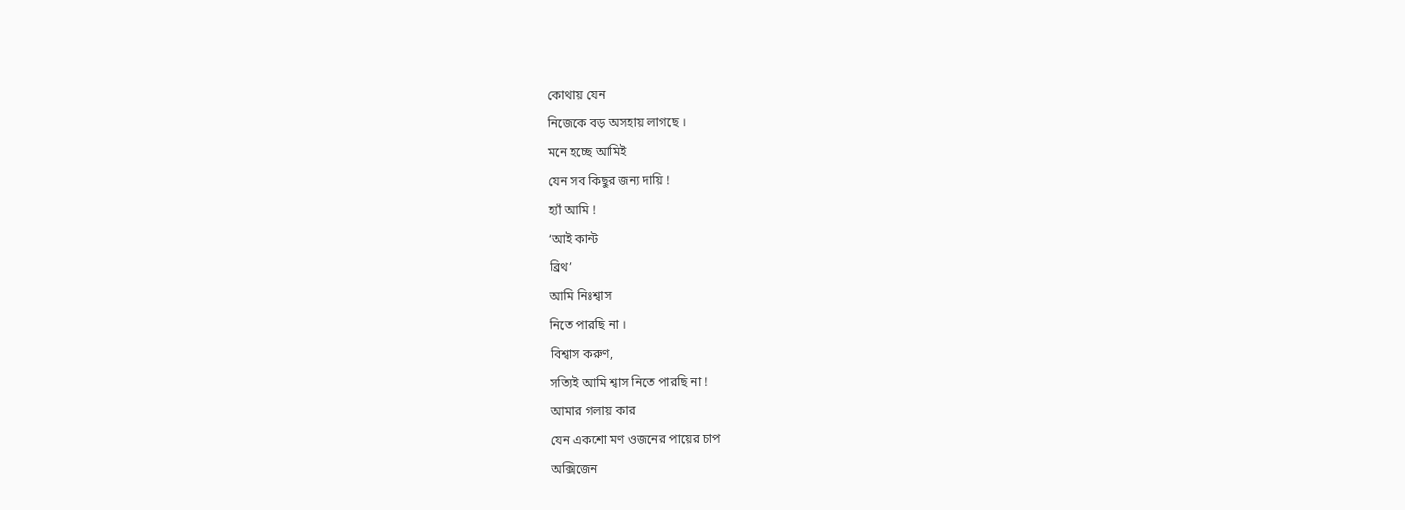কোথায় যেন
নিজেকে বড় অসহায় লাগছে ।
মনে হচ্ছে আমিই
যেন সব কিছুর জন্য দায়ি !
হ্যাঁ আমি !
‘আই কান্ট
ব্রিথ’
আমি নিঃশ্বাস
নিতে পারছি না ।
বিশ্বাস করুণ,
সত্যিই আমি শ্বাস নিতে পারছি না !
আমার গলায় কার
যেন একশো মণ ওজনের পায়ের চাপ
অক্সিজেন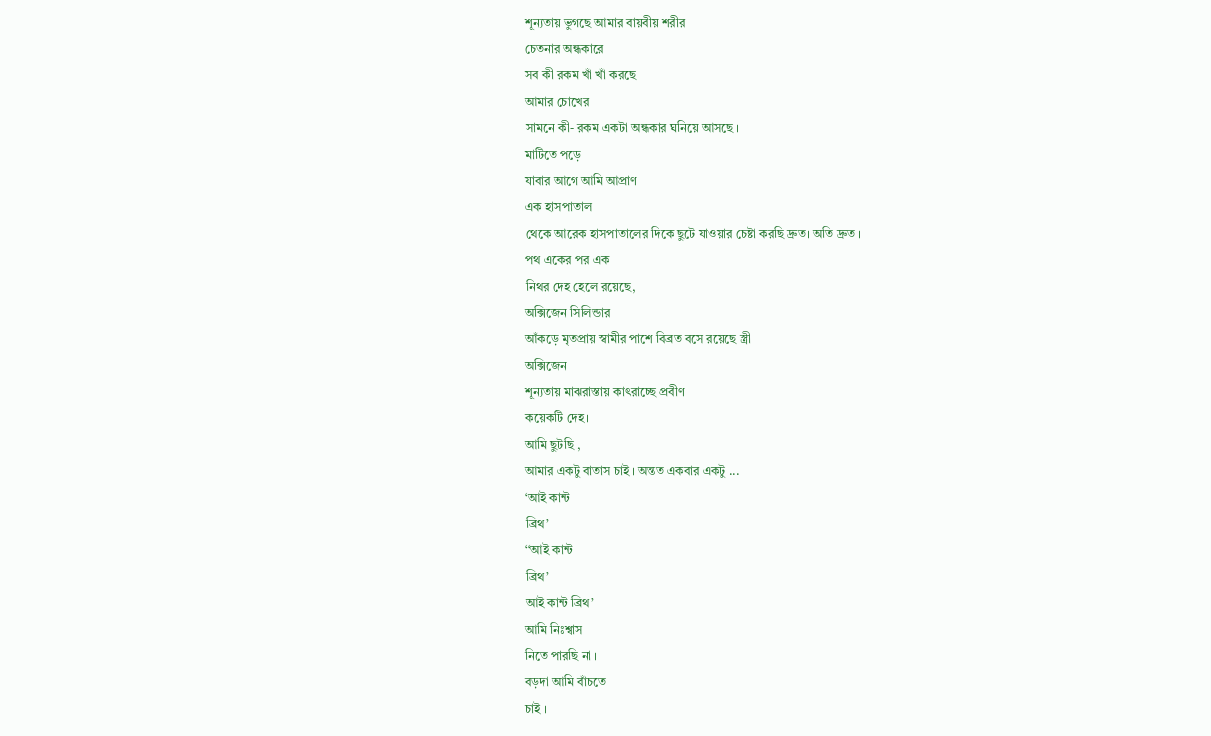শূন্যতায় ভুগছে আমার বায়বীয় শরীর
চেতনার অন্ধকারে
সব কী রকম খাঁ খাঁ করছে
আমার চোখের
সামনে কী- রকম একটা অন্ধকার ঘনিয়ে আসছে ।
মাটিতে পড়ে
যাবার আগে আমি আপ্রাণ
এক হাসপাতাল
থেকে আরেক হাসপাতালের দিকে ছুটে যাওয়ার চেষ্টা করছি দ্রুত। অতি দ্রুত ।
পথ একের পর এক
নিথর দেহ হেলে রয়েছে,
অক্সিজেন সিলিন্ডার
আঁকড়ে মৃতপ্রায় স্বামীর পাশে বিব্রত বসে রয়েছে স্ত্রী
অক্সিজেন
শূন্যতায় মাঝরাস্তায় কাৎরাচ্ছে প্রবীণ
কয়েকটি দেহ।
আমি ছুটছি ,
আমার একটু বাতাস চাই । অন্তত একবার একটু ...
‘আই কান্ট
ব্রিথ’
‘‘আই কান্ট
ব্রিথ’
আই কান্ট ব্রিথ’
আমি নিঃশ্বাস
নিতে পারছি না ।
বড়দা আমি বাঁচতে
চাই ।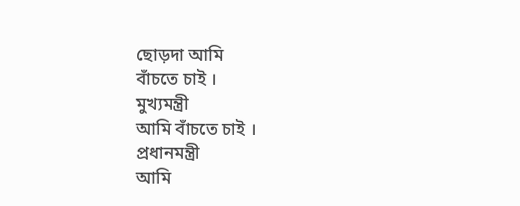ছোড়দা আমি
বাঁচতে চাই ।
মুখ্যমন্ত্রী
আমি বাঁচতে চাই ।
প্রধানমন্ত্রী
আমি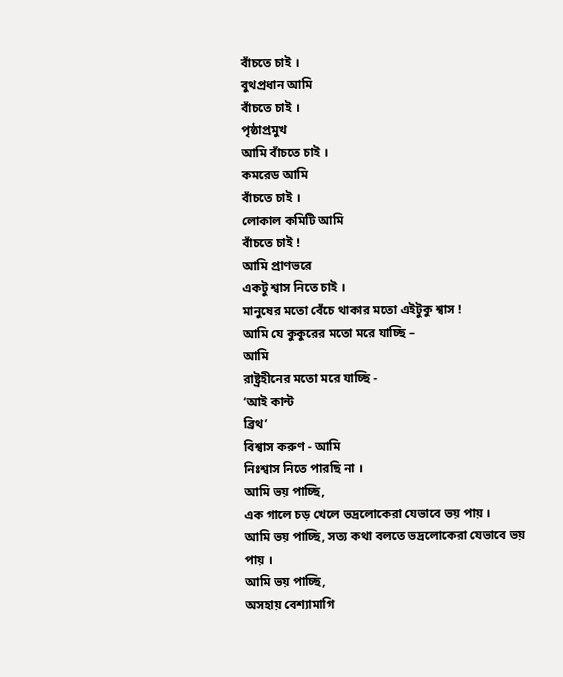বাঁচতে চাই ।
বুথপ্রধান আমি
বাঁচতে চাই ।
পৃষ্ঠাপ্রমুখ
আমি বাঁচতে চাই ।
কমরেড আমি
বাঁচতে চাই ।
লোকাল কমিটি আমি
বাঁচতে চাই !
আমি প্রাণভরে
একটু শ্বাস নিতে চাই ।
মানুষের মতো বেঁচে থাকার মতো এইটুকু শ্বাস !
আমি যে কুকুরের মতো মরে যাচ্ছি –
আমি
রাষ্ট্রহীনের মতো মরে যাচ্ছি -
‘আই কান্ট
ব্রিথ’
বিশ্বাস করুণ - আমি
নিঃশ্বাস নিতে পারছি না ।
আমি ভয় পাচ্ছি,
এক গালে চড় খেলে ভদ্রলোকেরা যেভাবে ভয় পায় ।
আমি ভয় পাচ্ছি, সত্য কথা বলতে ভদ্রলোকেরা যেভাবে ভয় পায় ।
আমি ভয় পাচ্ছি,
অসহায় বেশ্যামাগি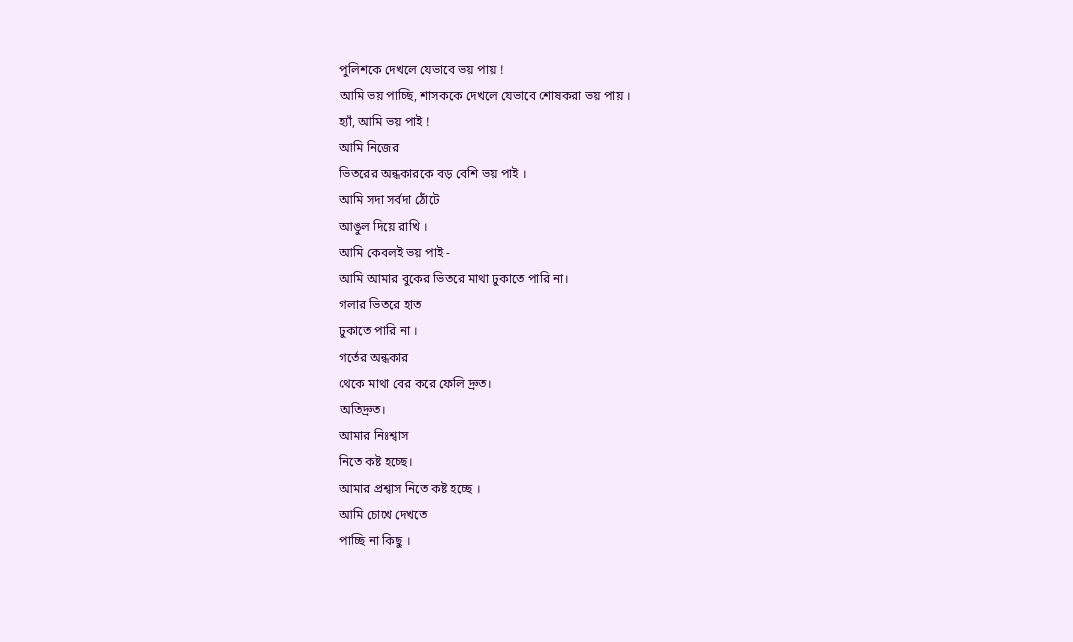পুলিশকে দেখলে যেভাবে ভয় পায় !
আমি ভয় পাচ্ছি, শাসককে দেখলে যেভাবে শোষকরা ভয় পায় ।
হ্যাঁ, আমি ভয় পাই !
আমি নিজের
ভিতরের অন্ধকারকে বড় বেশি ভয় পাই ।
আমি সদা সর্বদা ঠোঁটে
আঙুল দিয়ে রাখি ।
আমি কেবলই ভয় পাই -
আমি আমার বুকের ভিতরে মাথা ঢুকাতে পারি না।
গলার ভিতরে হাত
ঢুকাতে পারি না ।
গর্তের অন্ধকার
থেকে মাথা বের করে ফেলি দ্রুত।
অতিদ্রুত।
আমার নিঃশ্বাস
নিতে কষ্ট হচ্ছে।
আমার প্রশ্বাস নিতে কষ্ট হচ্ছে ।
আমি চোখে দেখতে
পাচ্ছি না কিছু ।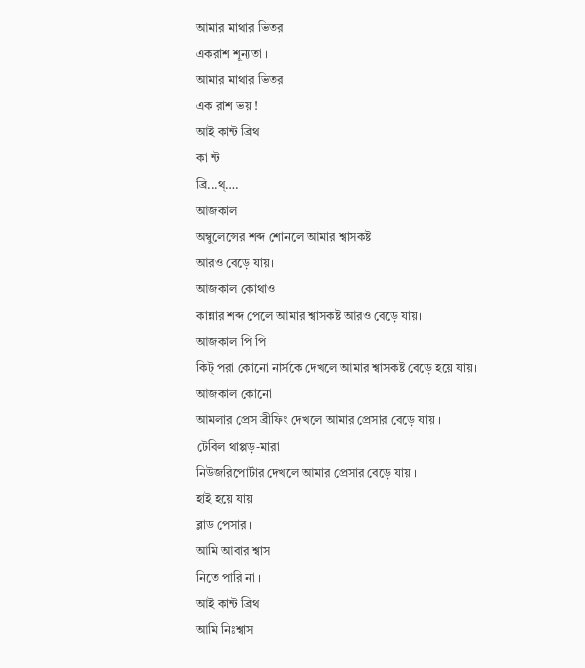আমার মাথার ভিতর
একরাশ শূন্যতা ।
আমার মাথার ভিতর
এক রাশ ভয় !
আই কান্ট ব্রিথ
কা ন্ট
ব্রি...থ্….
আজকাল
অম্বুলেন্সের শব্দ শোনলে আমার শ্বাসকষ্ট
আরও বেড়ে যায়।
আজকাল কোথাও
কান্নার শব্দ পেলে আমার শ্বাসকষ্ট আরও বেড়ে যায়।
আজকাল পি পি
কিট্ পরা কোনো নার্সকে দেখলে আমার শ্বাসকষ্ট বেড়ে হয়ে যায়।
আজকাল কোনো
আমলার প্রেস ব্রীফিং দেখলে আমার প্রেসার বেড়ে যায় ।
টেবিল থাপ্পড়-মারা
নিউজরিপোর্টার দেখলে আমার প্রেসার বেড়ে যায় ।
হাই হয়ে যায়
ব্লাড পেসার ।
আমি আবার শ্বাস
নিতে পারি না ।
আই কান্ট ব্রিথ
আমি নিঃশ্বাস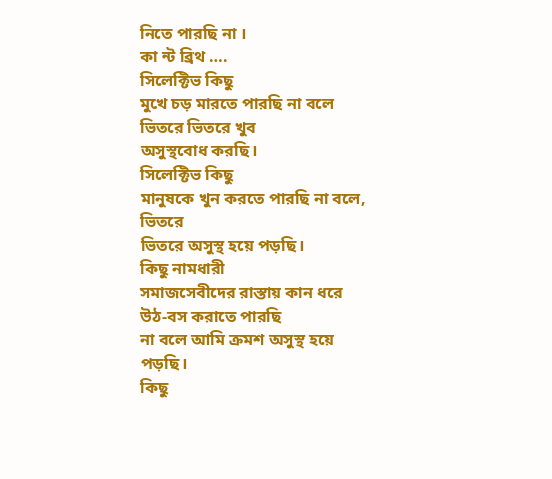নিতে পারছি না ।
কা ন্ট ব্রিথ ….
সিলেক্টিভ কিছু
মুখে চড় মারতে পারছি না বলে
ভিতরে ভিতরে খুব
অসুস্থবোধ করছি।
সিলেক্টিভ কিছু
মানুষকে খুন করতে পারছি না বলে, ভিতরে
ভিতরে অসুস্থ হয়ে পড়ছি।
কিছু নামধারী
সমাজসেবীদের রাস্তায় কান ধরে
উঠ-বস করাতে পারছি
না বলে আমি ক্রমশ অসুস্থ হয়ে পড়ছি।
কিছু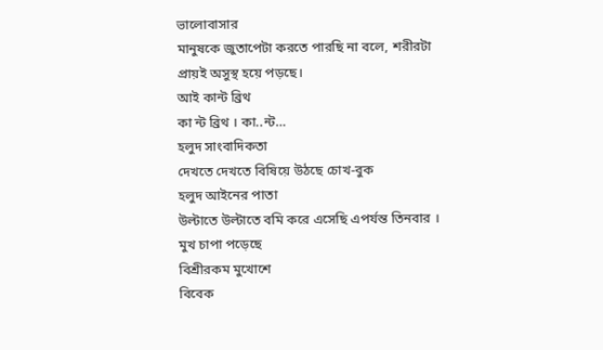ভালোবাসার
মানুষকে জুতাপেটা করতে পারছি না বলে, শরীরটা
প্রায়ই অসুস্থ হয়ে পড়ছে।
আই কান্ট ব্রিথ
কা ন্ট ব্রিথ । কা..ন্ট…
হলুদ সাংবাদিকতা
দেখতে দেখতে বিষিয়ে উঠছে চোখ-বুক
হলুদ আইনের পাতা
উল্টাতে উল্টাতে বমি করে এসেছি এপর্যন্ত তিনবার ।
মুখ চাপা পড়েছে
বিশ্রীরকম মুখোশে
বিবেক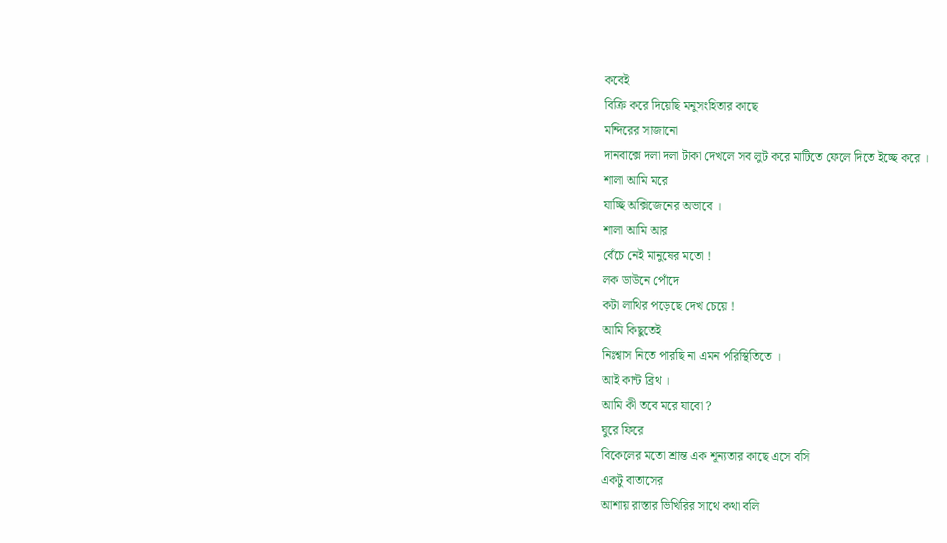কবেই
বিক্রি করে দিয়েছি মনুসংহিতার কাছে
মন্দিরের সাজানো
দানবাক্সে দলা দলা টাকা দেখলে সব লুট করে মাটিতে ফেলে দিতে ইচ্ছে করে ।
শালা আমি মরে
যাচ্ছি অক্সিজেনের অভাবে ।
শালা আমি আর
বেঁচে নেই মানুষের মতো !
লক ডাউনে পোঁদে
কটা লাথির পড়েছে দেখ চেয়ে !
আমি কিছুতেই
নিঃশ্বাস নিতে পারছি না এমন পরিস্থিতিতে ।
আই কান্ট ব্রিথ ।
আমি কী তবে মরে যাবো ?
ঘুরে ফিরে
বিকেলের মতো শ্রান্ত এক শূন্যতার কাছে এসে বসি
একটু বাতাসের
আশায় রাস্তার ভিখিরির সাথে কথা বলি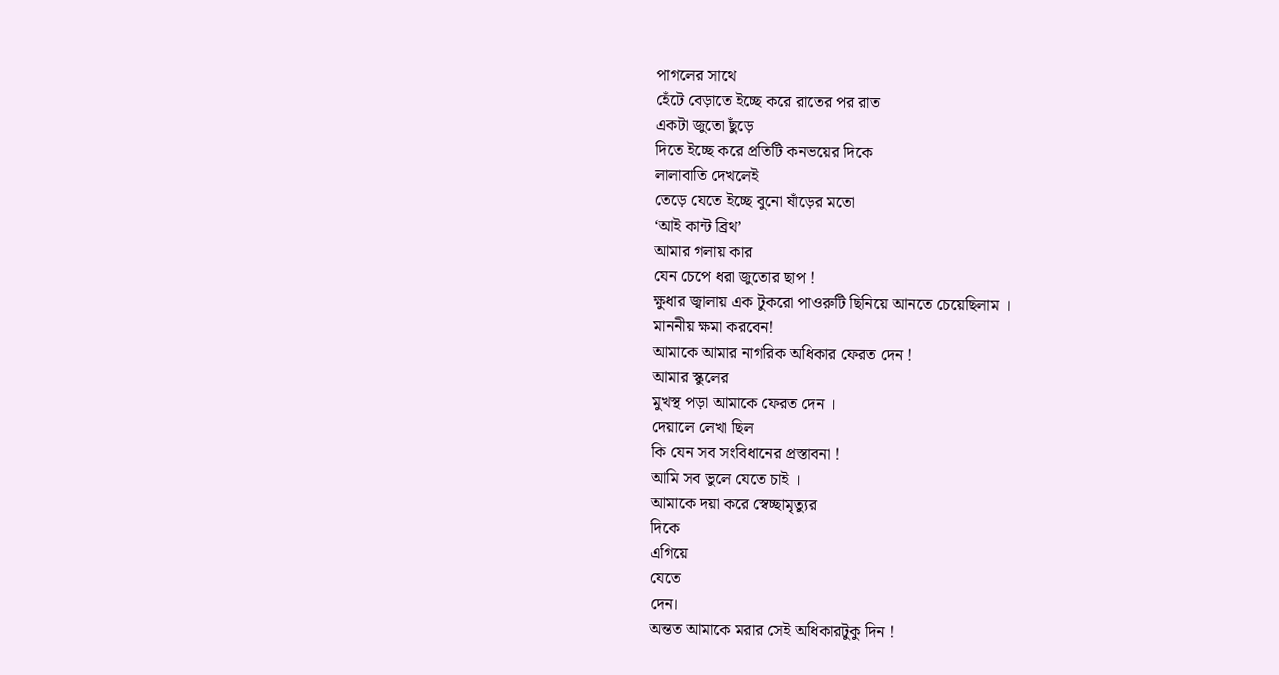পাগলের সাথে
হেঁটে বেড়াতে ইচ্ছে করে রাতের পর রাত
একটা জুতো ছুঁড়ে
দিতে ইচ্ছে করে প্রতিটি কনভয়ের দিকে
লালাবাতি দেখলেই
তেড়ে যেতে ইচ্ছে বুনো ষাঁড়ের মতো
‘আই কান্ট ব্রিথ’
আমার গলায় কার
যেন চেপে ধরা জুতোর ছাপ !
ক্ষুধার জ্বালায় এক টুকরো পাওরুটি ছিনিয়ে আনতে চেয়েছিলাম ।
মাননীয় ক্ষমা করবেন!
আমাকে আমার নাগরিক অধিকার ফেরত দেন !
আমার স্কুলের
মুখস্থ পড়া আমাকে ফেরত দেন ।
দেয়ালে লেখা ছিল
কি যেন সব সংবিধানের প্রস্তাবনা !
আমি সব ভুলে যেতে চাই ।
আমাকে দয়া করে স্বেচ্ছামৃত্যুর
দিকে
এগিয়ে
যেতে
দেন।
অন্তত আমাকে মরার সেই অধিকারটুকু দিন !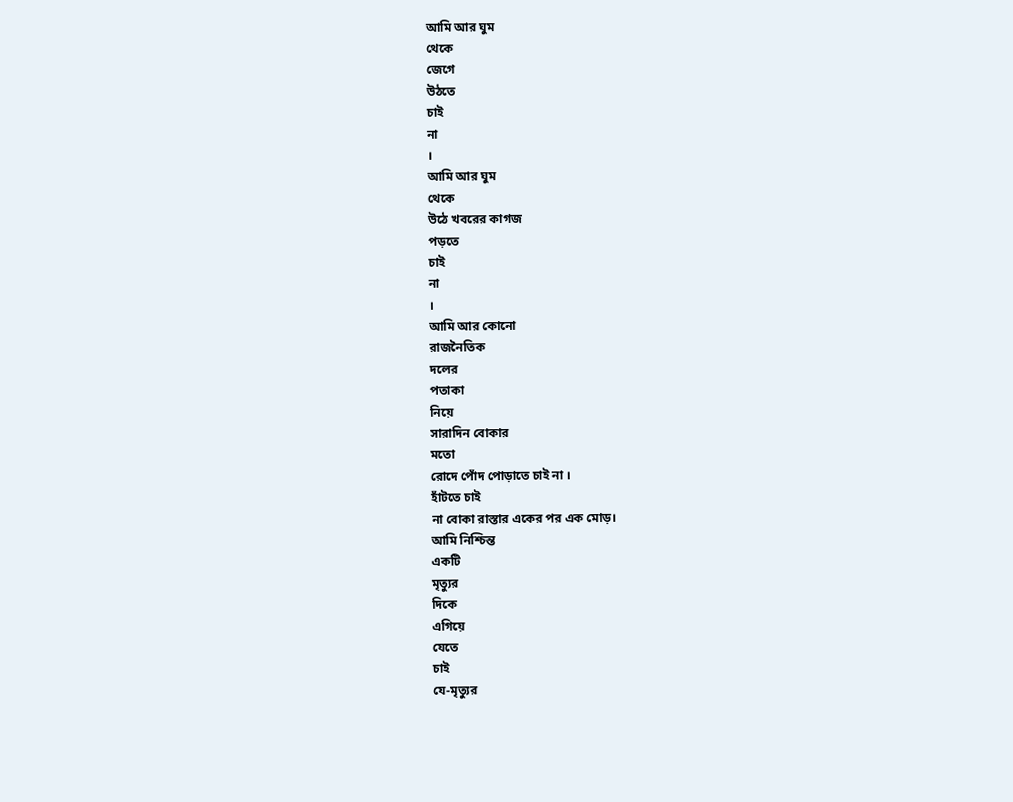আমি আর ঘুম
থেকে
জেগে
উঠতে
চাই
না
।
আমি আর ঘুম
থেকে
উঠে খবরের কাগজ
পড়তে
চাই
না
।
আমি আর কোনো
রাজনৈতিক
দলের
পতাকা
নিয়ে
সারাদিন বোকার
মতো
রোদে পোঁদ পোড়াতে চাই না ।
হাঁটতে চাই
না বোকা রাস্তার একের পর এক মোড়।
আমি নিশ্চিন্ত
একটি
মৃত্যুর
দিকে
এগিয়ে
যেতে
চাই
যে-মৃত্যুর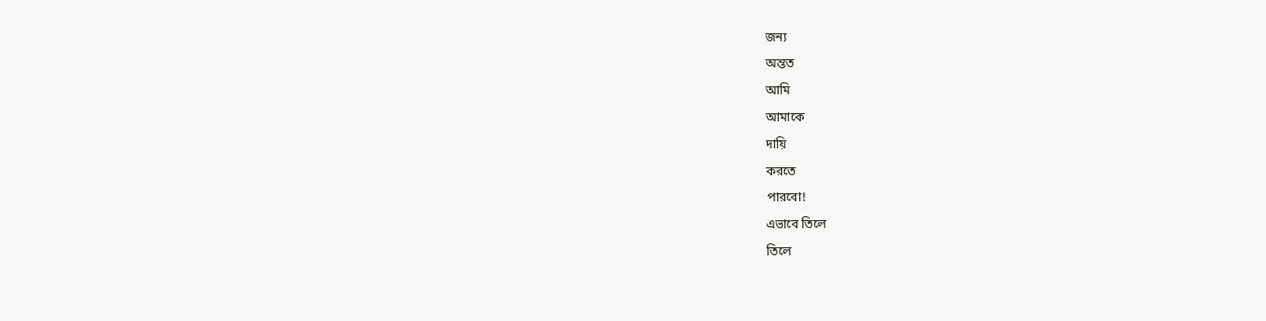জন্য
অন্তত
আমি
আমাকে
দায়ি
করতে
পারবো!
এভাবে তিলে
তিলে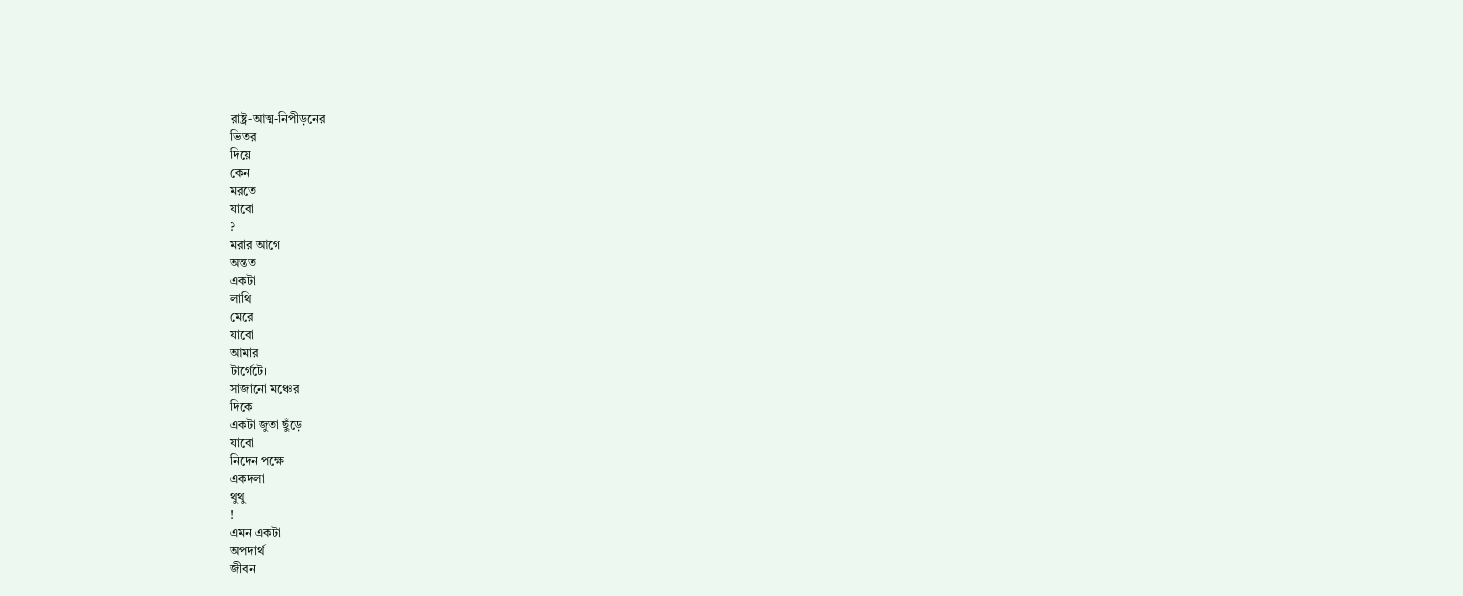রাষ্ট্র-আত্ম-নিপীড়নের
ভিতর
দিয়ে
কেন
মরতে
যাবো
?
মরার আগে
অন্তত
একটা
লাথি
মেরে
যাবো
আমার
টার্গেটে।
সাজানো মঞ্চের
দিকে
একটা জুতা ছুঁড়ে
যাবো
নিদেন পক্ষে
একদলা
থুথু
!
এমন একটা
অপদার্থ
জীবন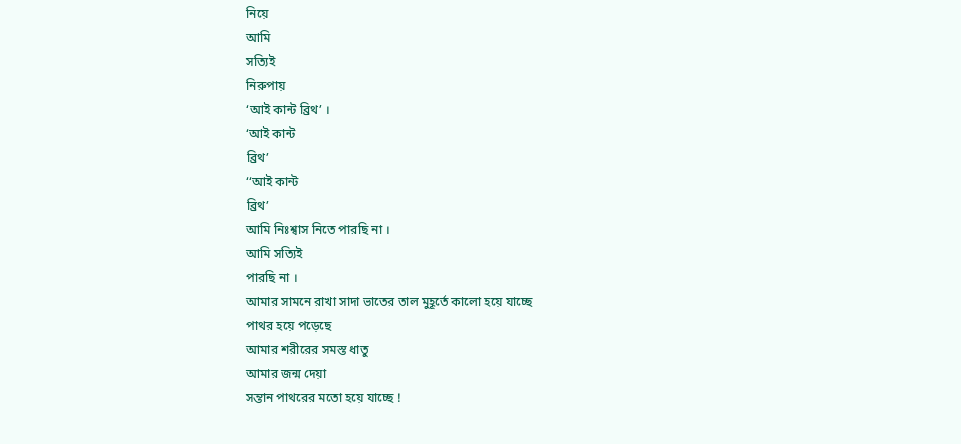নিয়ে
আমি
সত্যিই
নিরুপায়
‘আই কান্ট ব্রিথ’ ।
‘আই কান্ট
ব্রিথ’
‘‘আই কান্ট
ব্রিথ’
আমি নিঃশ্বাস নিতে পারছি না ।
আমি সত্যিই
পারছি না ।
আমার সামনে রাখা সাদা ভাতের তাল মুহূর্তে কালো হয়ে যাচ্ছে
পাথর হয়ে পড়েছে
আমার শরীরের সমস্ত ধাতু
আমার জন্ম দেয়া
সন্তান পাথরের মতো হয়ে যাচ্ছে !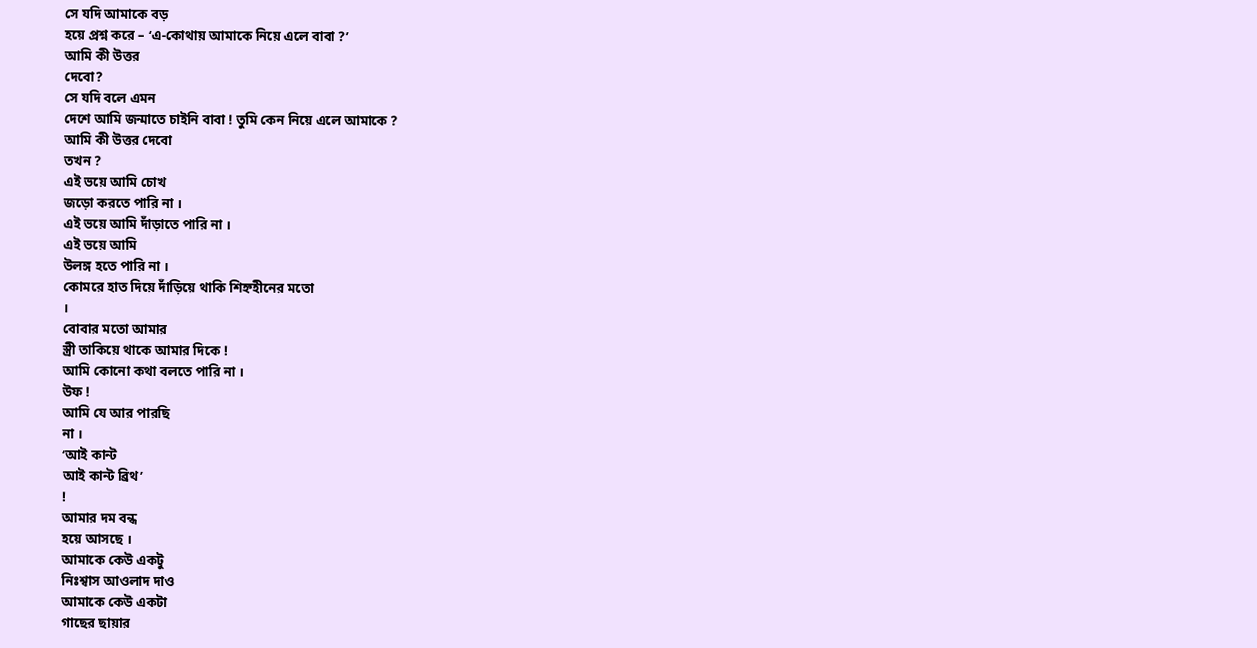সে যদি আমাকে বড়
হয়ে প্রশ্ন করে – ‘এ-কোথায় আমাকে নিয়ে এলে বাবা ?’
আমি কী উত্তর
দেবো?
সে যদি বলে এমন
দেশে আমি জন্মাতে চাইনি বাবা ! তুমি কেন নিয়ে এলে আমাকে ?
আমি কী উত্তর দেবো
তখন ?
এই ভয়ে আমি চোখ
জড়ো করতে পারি না ।
এই ভয়ে আমি দাঁড়াতে পারি না ।
এই ভয়ে আমি
উলঙ্গ হতে পারি না ।
কোমরে হাত দিয়ে দাঁড়িয়ে থাকি শিহ্নহীনের মতো
।
বোবার মতো আমার
স্ত্রী তাকিয়ে থাকে আমার দিকে !
আমি কোনো কথা বলতে পারি না ।
উফ !
আমি যে আর পারছি
না ।
‘আই কান্ট
আই কান্ট ব্রিথ’
!
আমার দম বন্ধ
হয়ে আসছে ।
আমাকে কেউ একটু
নিঃশ্বাস আওলাদ দাও
আমাকে কেউ একটা
গাছের ছায়ার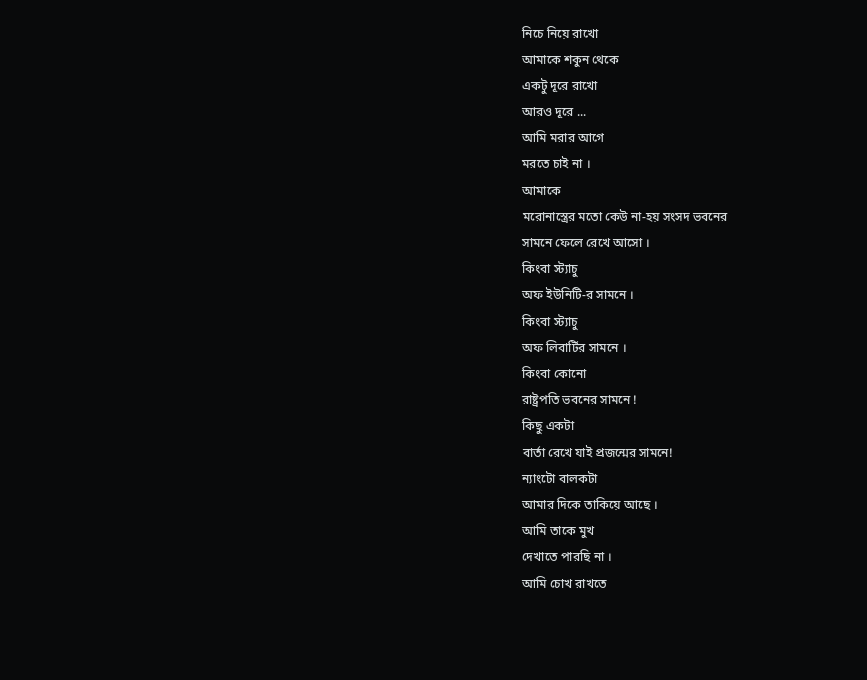নিচে নিয়ে রাখো
আমাকে শকুন থেকে
একটু দূরে রাখো
আরও দূরে ...
আমি মরার আগে
মরতে চাই না ।
আমাকে
মরোনাস্ত্রের মতো কেউ না-হয় সংসদ ভবনের
সামনে ফেলে রেখে আসো ।
কিংবা স্ট্যাচু
অফ ইউনিটি-র সামনে ।
কিংবা স্ট্যাচু
অফ লিবার্টির সামনে ।
কিংবা কোনো
রাষ্ট্রপতি ভবনের সামনে !
কিছু একটা
বার্তা রেখে যাই প্রজন্মের সামনে!
ন্যাংটো বালকটা
আমার দিকে তাকিয়ে আছে ।
আমি তাকে মুখ
দেখাতে পারছি না ।
আমি চোখ রাখতে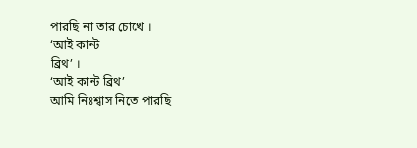পারছি না তার চোখে ।
‘আই কান্ট
ব্রিথ’ ।
‘আই কান্ট ব্রিথ’
আমি নিঃশ্বাস নিতে পারছি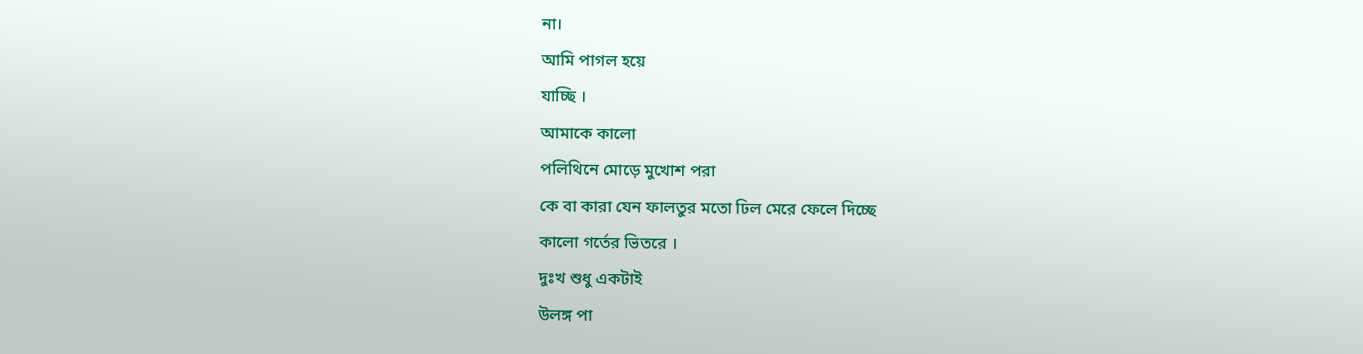না।
আমি পাগল হয়ে
যাচ্ছি ।
আমাকে কালো
পলিথিনে মোড়ে মুখোশ পরা
কে বা কারা যেন ফালতুর মতো ঢিল মেরে ফেলে দিচ্ছে
কালো গর্তের ভিতরে ।
দুঃখ শুধু একটাই
উলঙ্গ পা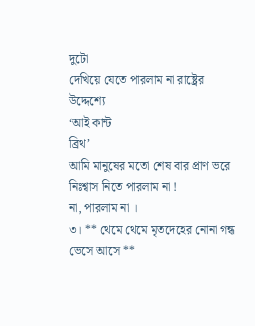দুটো
দেখিয়ে যেতে পারলাম না রাষ্ট্রের
উদ্দেশ্যে
‘আই কান্ট
ব্রিথ’
আমি মানুষের মতো শেষ বার প্রাণ ভরে
নিঃশ্বাস নিতে পারলাম না !
না, পারলাম না ।
৩। ** থেমে থেমে মৃতদেহের নোনা গন্ধ ভেসে আসে **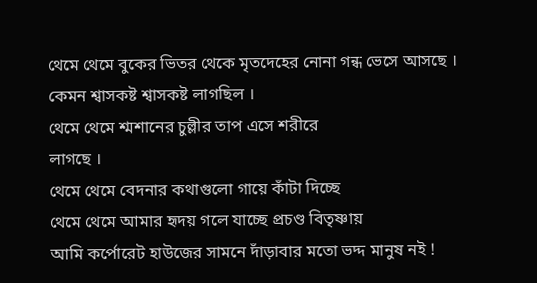থেমে থেমে বুকের ভিতর থেকে মৃতদেহের নোনা গন্ধ ভেসে আসছে ।
কেমন শ্বাসকষ্ট শ্বাসকষ্ট লাগছিল ।
থেমে থেমে শ্মশানের চুল্লীর তাপ এসে শরীরে
লাগছে ।
থেমে থেমে বেদনার কথাগুলো গায়ে কাঁটা দিচ্ছে
থেমে থেমে আমার হৃদয় গলে যাচ্ছে প্রচণ্ড বিতৃষ্ণায়
আমি কর্পোরেট হাউজের সামনে দাঁড়াবার মতো ভদ্দ মানুষ নই !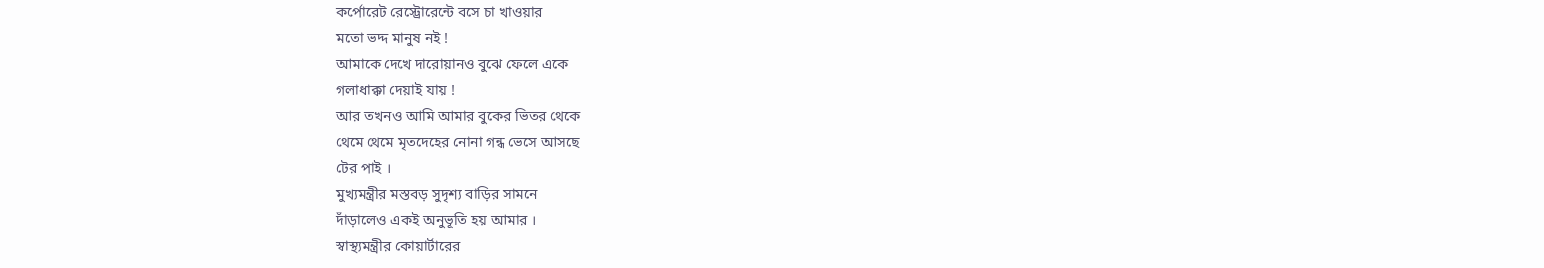কর্পোরেট রেস্ট্রোরেন্টে বসে চা খাওয়ার
মতো ভদ্দ মানুষ নই !
আমাকে দেখে দারোয়ানও বুঝে ফেলে একে
গলাধাক্কা দেয়াই যায় !
আর তখনও আমি আমার বুকের ভিতর থেকে
থেমে থেমে মৃতদেহের নোনা গন্ধ ভেসে আসছে
টের পাই ।
মুখ্যমন্ত্রীর মস্তবড় সুদৃশ্য বাড়ির সামনে
দাঁড়ালেও একই অনুভূতি হয় আমার ।
স্বাস্থ্যমন্ত্রীর কোয়ার্টারের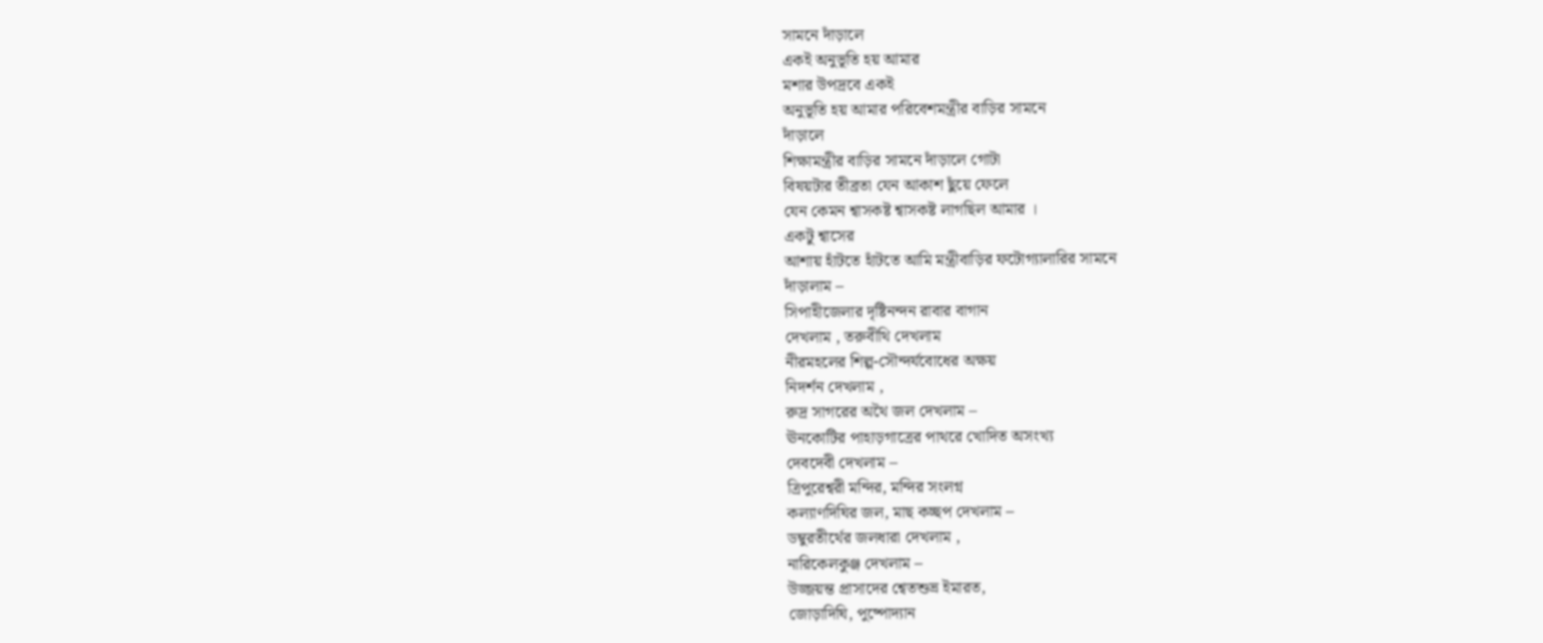সামনে দাঁড়ালে
একই অনুভূতি হয় আমার
মশার উপদ্রবে একই
অনুভূতি হয় আমার পরিবেশমন্ত্রীর বাড়ির সামনে
দাঁড়ালে
শিক্ষামন্ত্রীর বাড়ির সামনে দাঁড়ালে গোটা
বিষয়টার তীব্রতা যেন আকাশ ছুঁয়ে ফেলে
যেন কেমন শ্বাসকষ্ট শ্বাসকষ্ট লাগছিল আমার ।
একটু শ্বাসের
আশায় হাঁটতে হাঁটতে আমি মন্ত্রীবাড়ির ফটোগ্যালারির সামনে
দাঁড়ালাম –
সিপাহীজেলার দৃষ্টিনন্দন রাবার বাগান
দেখলাম , তরুবীথি দেখলাম
নীরমহলের শিল্প-সৌন্দর্যবোধের অক্ষয়
নিদর্শন দেখলাম ,
রুদ্র সাগরের অথৈ জল দেখলাম –
ঊনকোটির পাহাড়গাত্রের পাথরে খোদিত অসংখ্য
দেবদেবী দেখলাম –
ত্রিপুরেশ্বরী মন্দির, মন্দির সংলগ্ন
কল্যাণদিঘির জল, মাছ কচ্ছপ দেখলাম –
ডম্বুরতীর্থের জলধারা দেখলাম ,
নারিকেলকুঞ্জ দেখলাম –
উজ্জয়ন্ত প্রাসাদের শ্বেতশুভ্র ইমারত,
জোড়াদিঘি, পুষ্পোদ্যান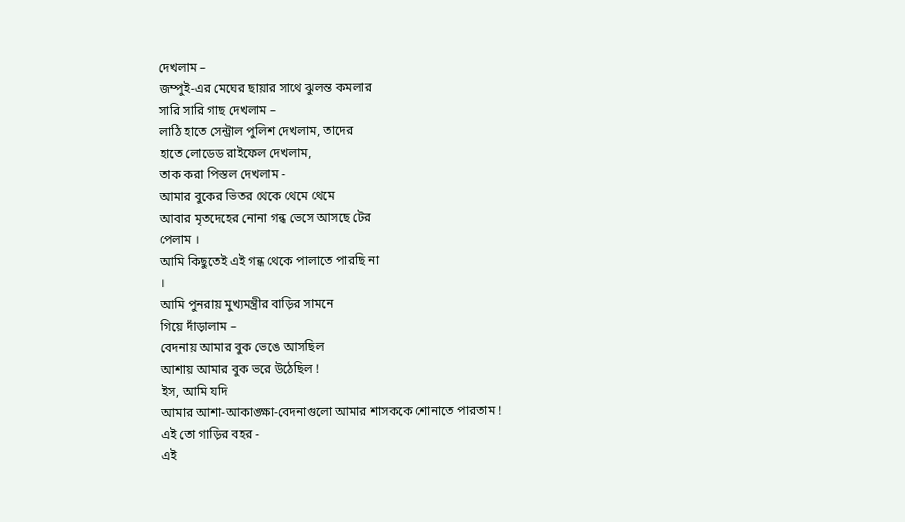দেখলাম –
জম্পুই-এর মেঘের ছায়ার সাথে ঝুলন্ত কমলার
সারি সারি গাছ দেখলাম –
লাঠি হাতে সেন্ট্রাল পুলিশ দেখলাম, তাদের
হাতে লোডেড রাইফেল দেখলাম,
তাক করা পিস্তল দেখলাম -
আমার বুকের ভিতর থেকে থেমে থেমে
আবার মৃতদেহের নোনা গন্ধ ভেসে আসছে টের
পেলাম ।
আমি কিছুতেই এই গন্ধ থেকে পালাতে পারছি না
।
আমি পুনরায় মুখ্যমন্ত্রীর বাড়ির সামনে
গিয়ে দাঁড়ালাম –
বেদনায় আমার বুক ভেঙে আসছিল
আশায় আমার বুক ভরে উঠেছিল !
ইস, আমি যদি
আমার আশা-আকাঙ্ক্ষা-বেদনাগুলো আমার শাসককে শোনাতে পারতাম !
এই তো গাড়ির বহর -
এই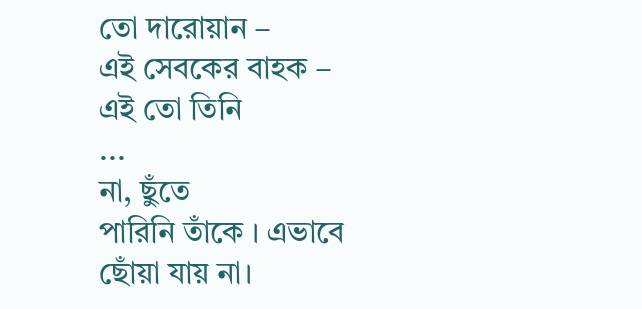তো দারোয়ান –
এই সেবকের বাহক –
এই তো তিনি
...
না, ছুঁতে
পারিনি তাঁকে । এভাবে ছোঁয়া যায় না।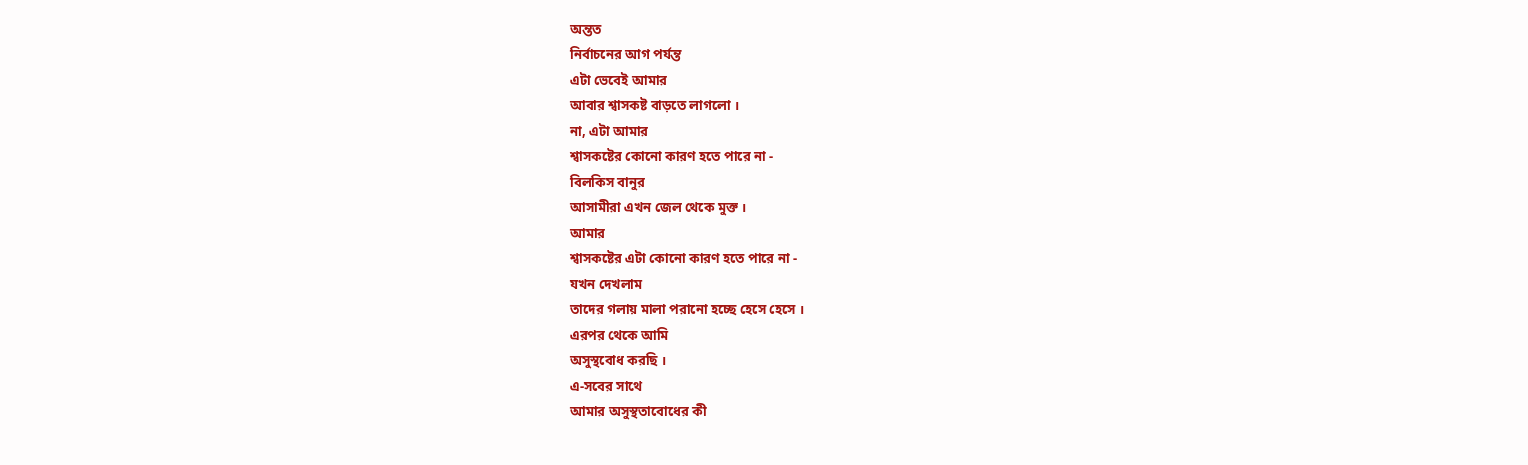অন্তত
নির্বাচনের আগ পর্যন্ত
এটা ভেবেই আমার
আবার শ্বাসকষ্ট বাড়তে লাগলো ।
না, এটা আমার
শ্বাসকষ্টের কোনো কারণ হতে পারে না -
বিলকিস বানুর
আসামীরা এখন জেল থেকে মুক্ত ।
আমার
শ্বাসকষ্টের এটা কোনো কারণ হতে পারে না -
যখন দেখলাম
তাদের গলায় মালা পরানো হচ্ছে হেসে হেসে ।
এরপর থেকে আমি
অসুস্থবোধ করছি ।
এ-সবের সাথে
আমার অসুস্থতাবোধের কী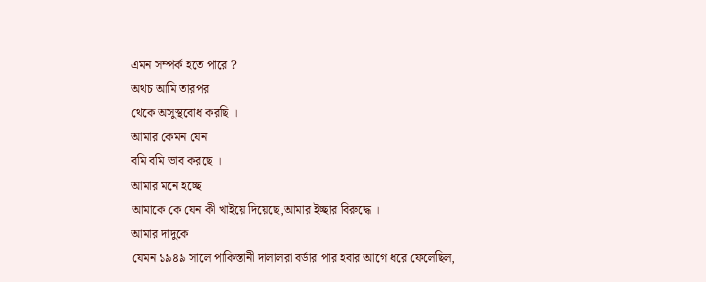এমন সম্পর্ক হতে পারে ?
অথচ আমি তারপর
থেকে অসুস্থবোধ করছি ।
আমার কেমন যেন
বমি বমি ভাব করছে ।
আমার মনে হচ্ছে
আমাকে কে যেন কী খাইয়ে দিয়েছে,আমার ইচ্ছার বিরুদ্ধে ।
আমার দাদুকে
যেমন ১৯৪৯ সালে পাকিস্তানী দালালরা বর্ডার পার হবার আগে ধরে ফেলেছিল,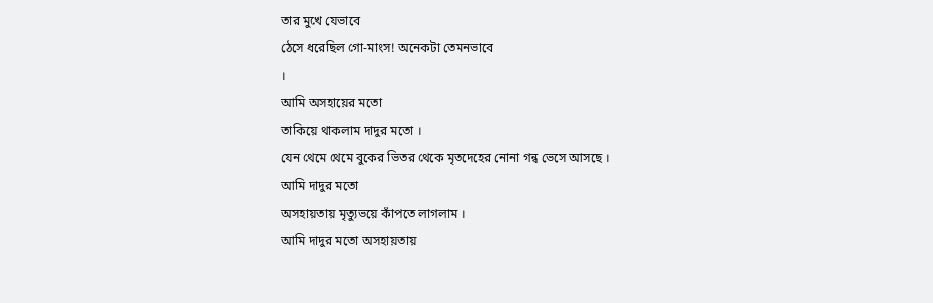তার মুখে যেভাবে
ঠেসে ধরেছিল গো-মাংস! অনেকটা তেমনভাবে
।
আমি অসহায়ের মতো
তাকিয়ে থাকলাম দাদুর মতো ।
যেন থেমে থেমে বুকের ভিতর থেকে মৃতদেহের নোনা গন্ধ ভেসে আসছে ।
আমি দাদুর মতো
অসহায়তায় মৃত্যুভয়ে কাঁপতে লাগলাম ।
আমি দাদুর মতো অসহায়তায়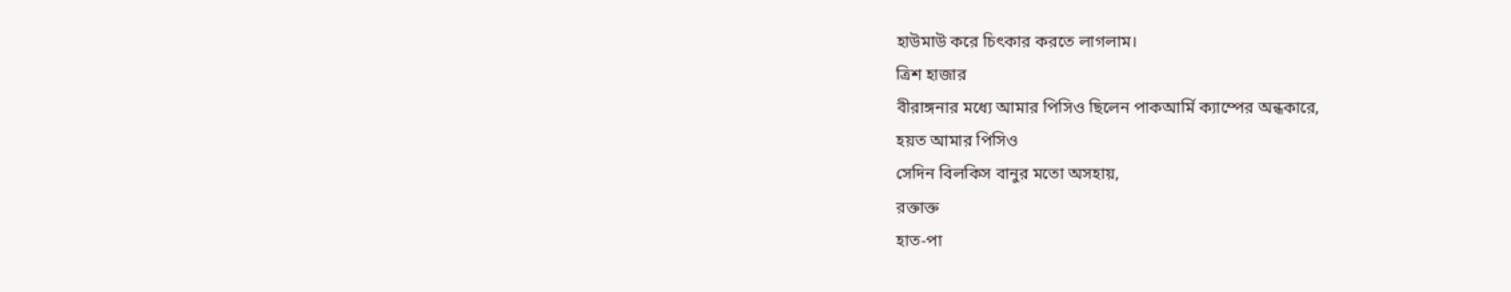হাউমাউ করে চিৎকার করতে লাগলাম।
ত্রিশ হাজার
বীরাঙ্গনার মধ্যে আমার পিসিও ছিলেন পাকআর্মি ক্যাম্পের অন্ধকারে,
হয়ত আমার পিসিও
সেদিন বিলকিস বানুর মতো অসহায়,
রক্তাক্ত
হাত-পা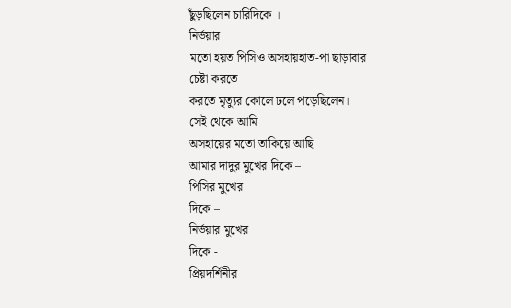ছুঁড়ছিলেন চারিদিকে ।
নির্ভয়ার
মতো হয়ত পিসিও অসহায়হাত-পা ছাড়াবার
চেষ্টা করতে
করতে মৃত্যুর কোলে ঢলে পড়েছিলেন।
সেই থেকে আমি
অসহায়ের মতো তাকিয়ে আছি
আমার দাদুর মুখের দিকে –
পিসির মুখের
দিকে –
নির্ভয়ার মুখের
দিকে -
প্রিয়দর্শিনীর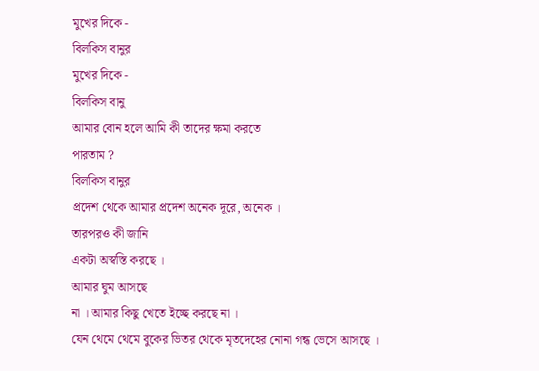মুখের দিকে -
বিলকিস বানুর
মুখের দিকে -
বিলকিস বানু
আমার বোন হলে আমি কী তাদের ক্ষমা করতে
পারতাম ?
বিলকিস বানুর
প্রদেশ থেকে আমার প্রদেশ অনেক দূরে, অনেক ।
তারপরও কী জানি
একটা অস্বস্তি করছে ।
আমার ঘুম আসছে
না । আমার কিছু খেতে ইচ্ছে করছে না ।
যেন থেমে থেমে বুকের ভিতর থেকে মৃতদেহের নোনা গন্ধ ভেসে আসছে ।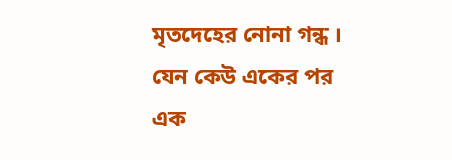মৃতদেহের নোনা গন্ধ ।
যেন কেউ একের পর
এক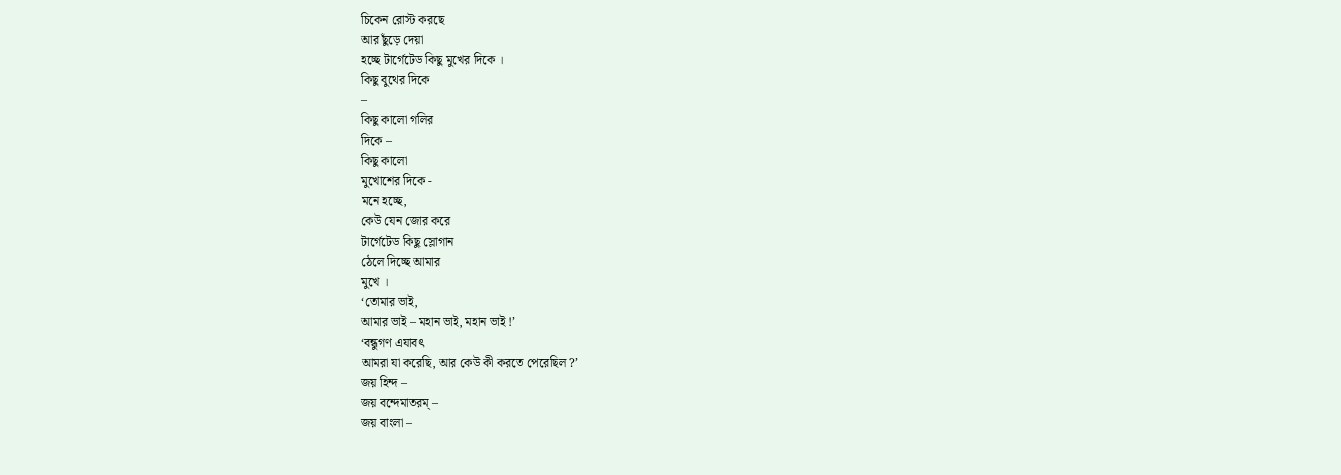চিকেন রোস্ট করছে
আর ছুঁড়ে দেয়া
হচ্ছে টার্গেটেড কিছু মুখের দিকে ।
কিছু বুথের দিকে
–
কিছু কালো গলির
দিকে –
কিছু কালো
মুখোশের দিকে -
মনে হচ্ছে,
কেউ যেন জোর করে
টার্গেটেড কিছু স্লোগান
ঠেলে দিচ্ছে আমার
মুখে ।
‘তোমার ভাই,
আমার ভাই – মহান ভাই, মহান ভাই !’
‘বন্ধুগণ এযাবৎ
আমরা যা করেছি, আর কেউ কী করতে পেরেছিল ?’
জয় হিন্দ –
জয় বন্দেমাতরম্ –
জয় বাংলা –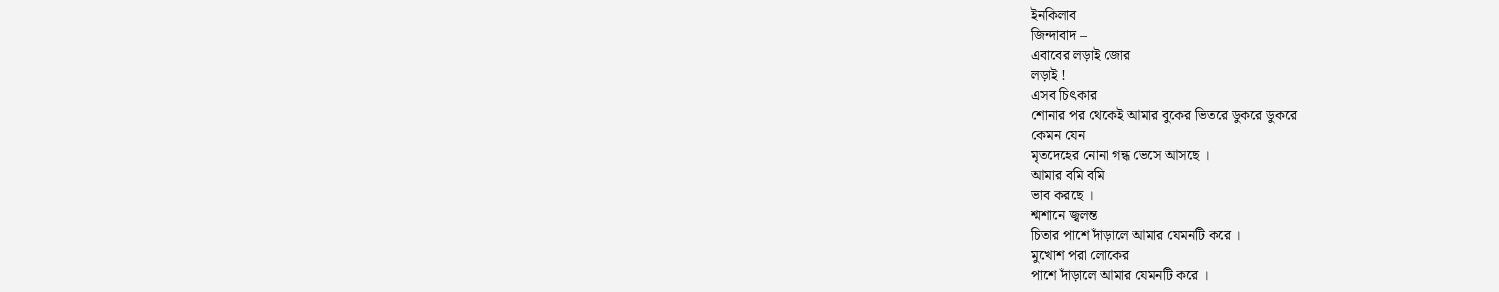ইনকিলাব
জিন্দাবাদ –
এবাবের লড়াই জোর
লড়াই !
এসব চিৎকার
শোনার পর থেকেই আমার বুকের ভিতরে ডুকরে ডুকরে
কেমন যেন
মৃতদেহের নোনা গন্ধ ভেসে আসছে ।
আমার বমি বমি
ভাব করছে ।
শ্মশানে জ্বলন্ত
চিতার পাশে দাঁড়ালে আমার যেমনটি করে ।
মুখোশ পরা লোকের
পাশে দাঁড়ালে আমার যেমনটি করে ।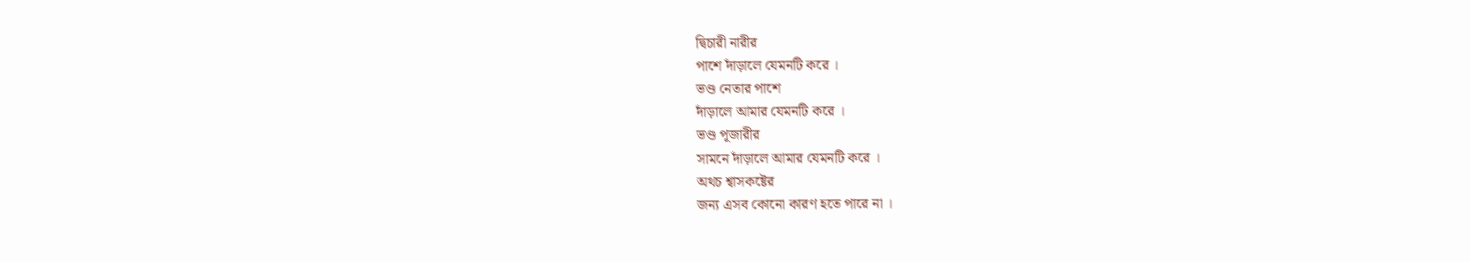দ্বিচারী নারীর
পাশে দাঁড়ালে যেমনটি করে ।
ভণ্ড নেতার পাশে
দাঁড়ালে আমার যেমনটি করে ।
ভণ্ড পূজারীর
সামনে দাঁড়ালে আমার যেমনটি করে ।
অথচ শ্বাসকষ্টের
জন্য এসব কোনো কারণ হতে পারে না ।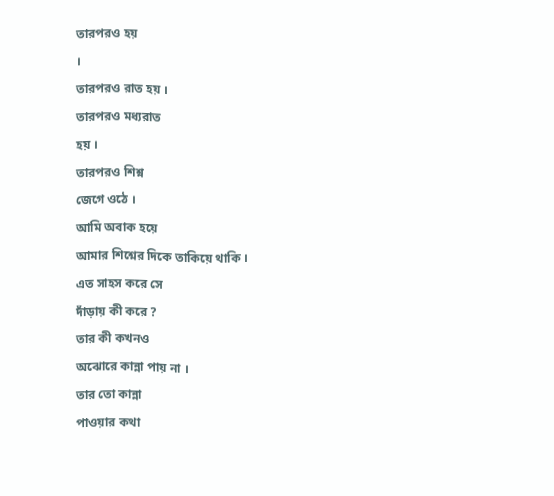তারপরও হয়
।
তারপরও রাত হয় ।
তারপরও মধ্যরাত
হয় ।
তারপরও শিশ্ন
জেগে ওঠে ।
আমি অবাক হয়ে
আমার শিশ্নের দিকে তাকিয়ে থাকি ।
এত সাহস করে সে
দাঁড়ায় কী করে ?
তার কী কখনও
অঝোরে কান্না পায় না ।
তার তো কান্না
পাওয়ার কথা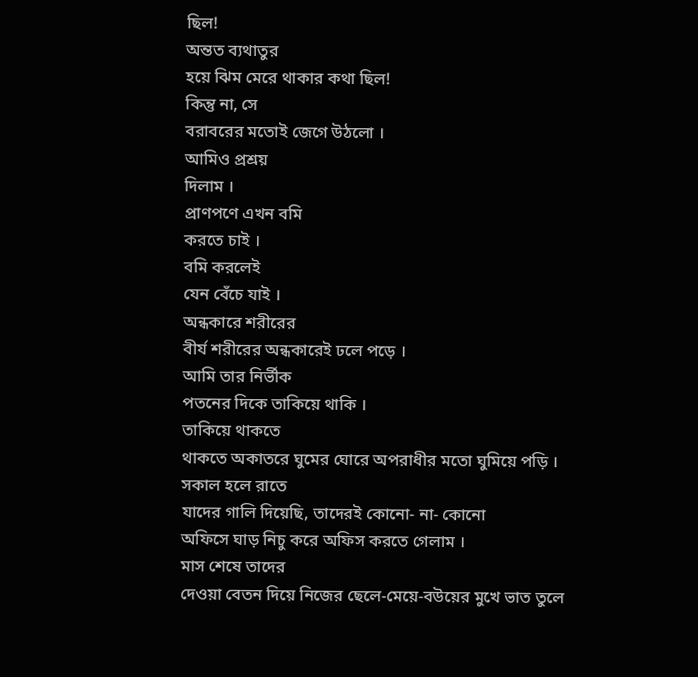ছিল!
অন্তত ব্যথাতুর
হয়ে ঝিম মেরে থাকার কথা ছিল!
কিন্তু না, সে
বরাবরের মতোই জেগে উঠলো ।
আমিও প্রশ্রয়
দিলাম ।
প্রাণপণে এখন বমি
করতে চাই ।
বমি করলেই
যেন বেঁচে যাই ।
অন্ধকারে শরীরের
বীর্য শরীরের অন্ধকারেই ঢলে পড়ে ।
আমি তার নির্ভীক
পতনের দিকে তাকিয়ে থাকি ।
তাকিয়ে থাকতে
থাকতে অকাতরে ঘুমের ঘোরে অপরাধীর মতো ঘুমিয়ে পড়ি ।
সকাল হলে রাতে
যাদের গালি দিয়েছি, তাদেরই কোনো- না- কোনো
অফিসে ঘাড় নিচু করে অফিস করতে গেলাম ।
মাস শেষে তাদের
দেওয়া বেতন দিয়ে নিজের ছেলে-মেয়ে-বউয়ের মুখে ভাত তুলে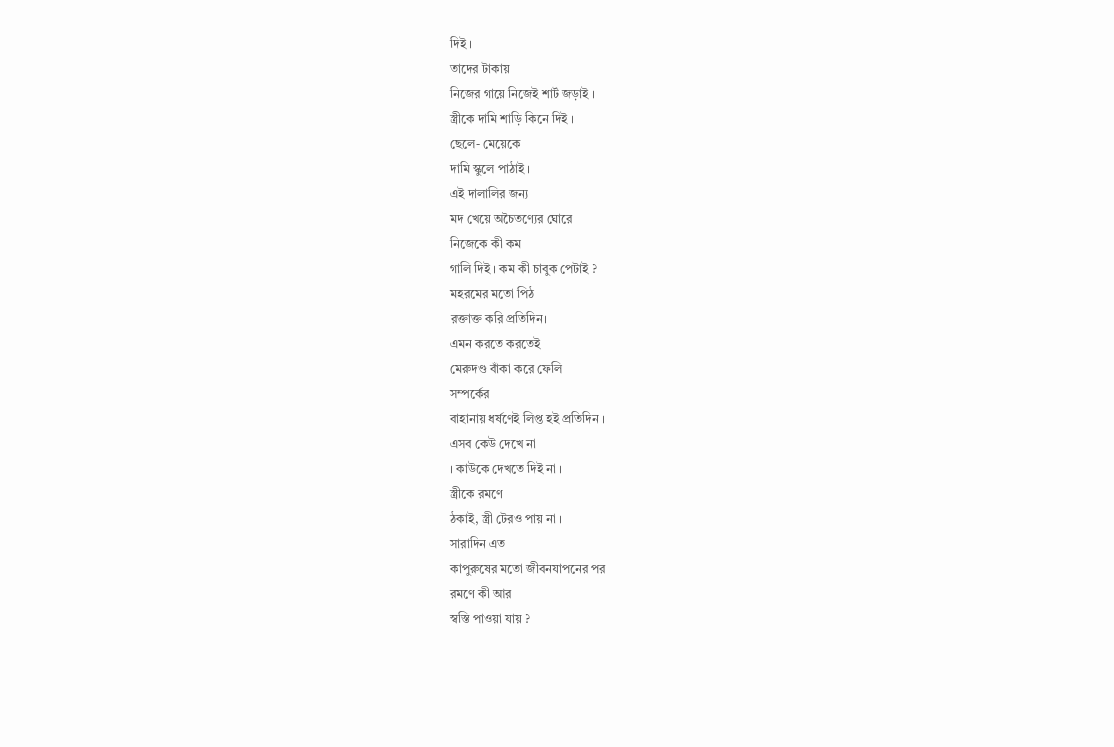দিই ।
তাদের টাকায়
নিজের গায়ে নিজেই শার্ট জড়াই ।
স্ত্রীকে দামি শাড়ি কিনে দিই ।
ছেলে- মেয়েকে
দামি স্কুলে পাঠাই ।
এই দালালির জন্য
মদ খেয়ে অচৈতণ্যের ঘোরে
নিজেকে কী কম
গালি দিই । কম কী চাবুক পেটাই ?
মহরমের মতো পিঠ
রক্তাক্ত করি প্রতিদিন।
এমন করতে করতেই
মেরুদণ্ড বাঁকা করে ফেলি
সম্পর্কের
বাহানায় ধর্ষণেই লিপ্ত হই প্রতিদিন ।
এসব কেউ দেখে না
। কাউকে দেখতে দিই না ।
স্ত্রীকে রমণে
ঠকাই, স্ত্রী টেরও পায় না ।
সারাদিন এত
কাপুরুষের মতো জীবনযাপনের পর
রমণে কী আর
স্বস্তি পাওয়া যায় ?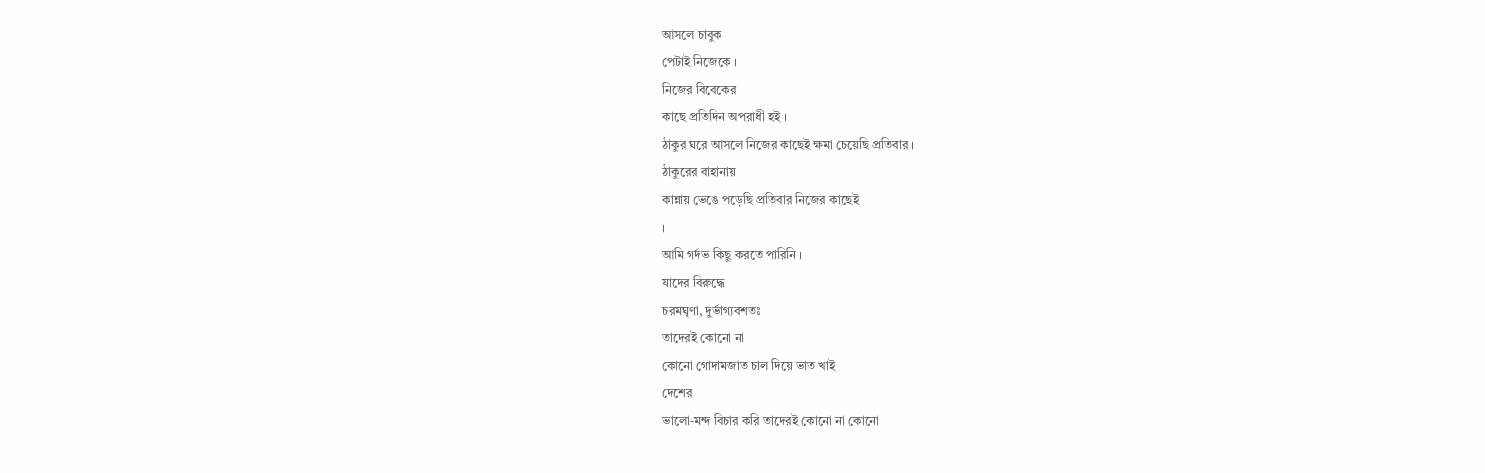আসলে চাবুক
পেটাই নিজেকে ।
নিজের বিবেকের
কাছে প্রতিদিন অপরাধী হই ।
ঠাকুর ঘরে আসলে নিজের কাছেই ক্ষমা চেয়েছি প্রতিবার ।
ঠাকুরের বাহানায়
কান্নায় ভেঙে পড়েছি প্রতিবার নিজের কাছেই
।
আমি গর্দভ কিছু করতে পারিনি ।
যাদের বিরুদ্ধে
চরমঘৃণা, দুর্ভাগ্যবশতঃ
তাদেরই কোনো না
কোনো গোদামজাত চাল দিয়ে ভাত খাই
দেশের
ভালো-মন্দ বিচার করি তাদেরই কোনো না কোনো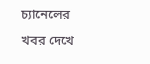চ্যানেলের খবর দেখে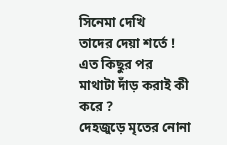সিনেমা দেখি
তাদের দেয়া শর্তে !
এত কিছুর পর
মাথাটা দাঁড় করাই কী করে ?
দেহজুড়ে মৃতের নোনা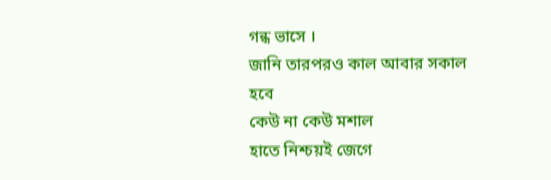গন্ধ ভাসে ।
জানি তারপরও কাল আবার সকাল হবে
কেউ না কেউ মশাল
হাতে নিশ্চয়ই জেগে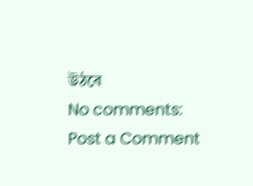উঠবে
No comments:
Post a Comment